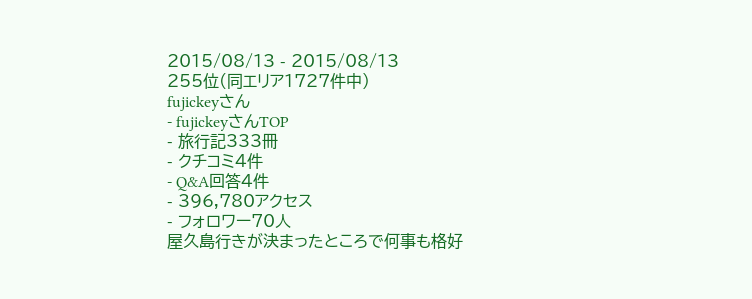2015/08/13 - 2015/08/13
255位(同エリア1727件中)
fujickeyさん
- fujickeyさんTOP
- 旅行記333冊
- クチコミ4件
- Q&A回答4件
- 396,780アクセス
- フォロワー70人
屋久島行きが決まったところで何事も格好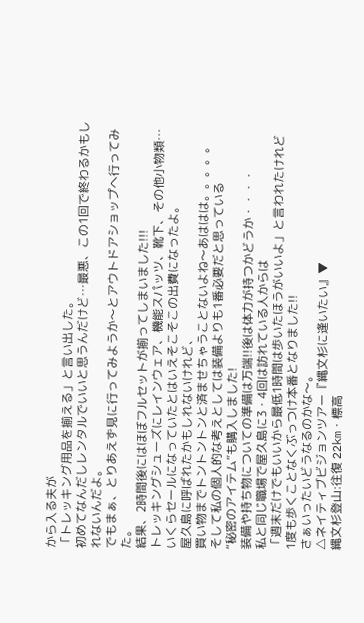から入る夫が
「トレッキング用品を揃える」と言い出した。
初めてなんだしレンタルでいいと思うんだけど…最悪、この1回で終わるかもしれないんだよ。
でもまぁ、とりあえず見に行ってみようか〜とアウトドアショップへ行ってみた。
結果、2時間後にはほぼフルセットが揃ってしまいました!!!
トレッキングシューズにレインウェア、機能スパッツ、靴下、その他小物類…
いくらセールになっていたとはいえそこそこの出費になったよ。
屋久島に呼ばれたかもしれないけれど、
買い物までトントントンと済ませちゃうことないよね〜あははは。。。。。
そして私の個人的な考えとしては装備よりも1番必要だと思っている
“秘密のアイテム”も購入しました!
装備や持ち物についての準備は万端!!後は体力が持つかどうか・・・・
私と同じ職場で屋久島に3・4回は訪れている人からは
「週末だけでもいいから最低1時間は歩いたほうがいいよ」と言われたけれど
1度も歩くことなくぶっつけ本番となりました!!
さぁいったいどうなるのかな〜。
△ネイティブビジョンツアー『縄文杉に逢いたい』▼
縄文杉登山:往復 22km・標高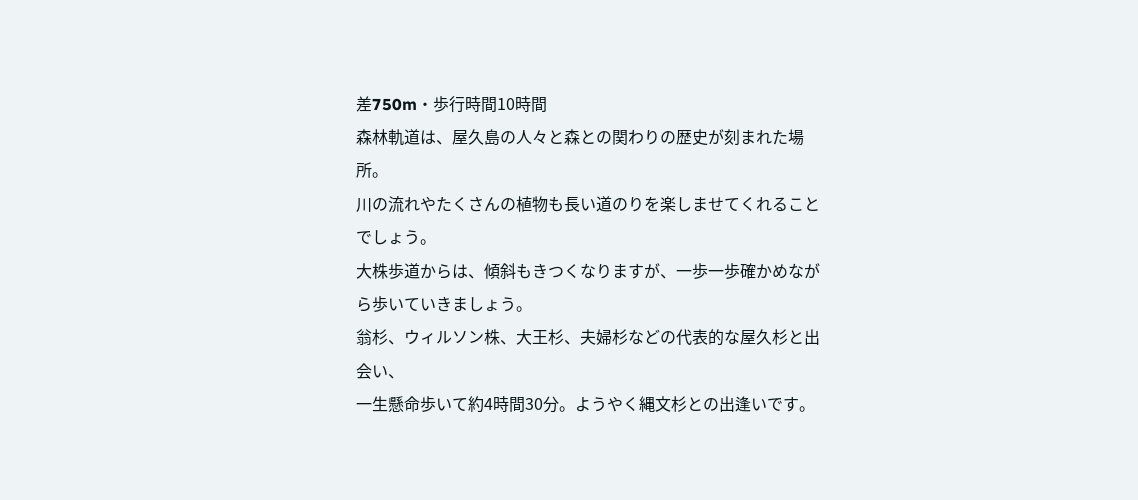差750m・歩行時間10時間
森林軌道は、屋久島の人々と森との関わりの歴史が刻まれた場所。
川の流れやたくさんの植物も長い道のりを楽しませてくれることでしょう。
大株歩道からは、傾斜もきつくなりますが、一歩一歩確かめながら歩いていきましょう。
翁杉、ウィルソン株、大王杉、夫婦杉などの代表的な屋久杉と出会い、
一生懸命歩いて約4時間30分。ようやく縄文杉との出逢いです。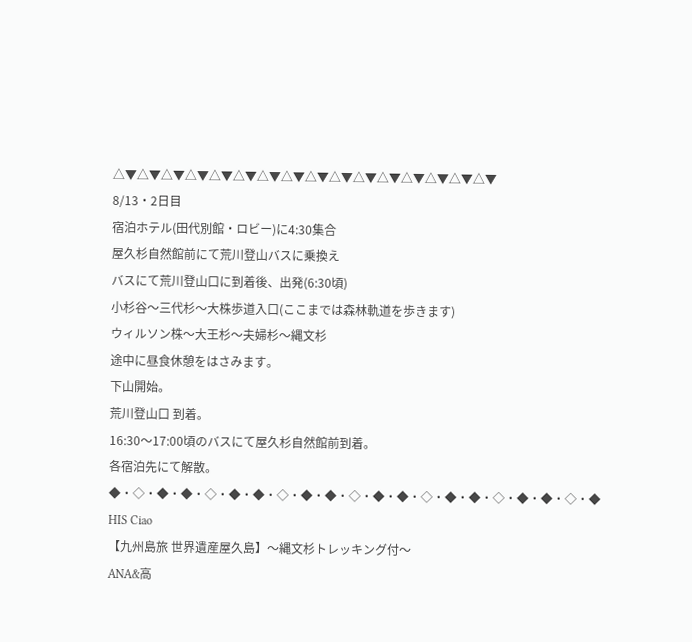△▼△▼△▼△▼△▼△▼△▼△▼△▼△▼△▼△▼△▼△▼△▼△▼
8/13・2日目
宿泊ホテル(田代別館・ロビー)に4:30集合
屋久杉自然館前にて荒川登山バスに乗換え
バスにて荒川登山口に到着後、出発(6:30頃)
小杉谷〜三代杉〜大株歩道入口(ここまでは森林軌道を歩きます)
ウィルソン株〜大王杉〜夫婦杉〜縄文杉
途中に昼食休憩をはさみます。
下山開始。
荒川登山口 到着。
16:30〜17:00頃のバスにて屋久杉自然館前到着。
各宿泊先にて解散。
◆・◇・◆・◆・◇・◆・◆・◇・◆・◆・◇・◆・◆・◇・◆・◆・◇・◆・◆・◇・◆
HIS Ciao
【九州島旅 世界遺産屋久島】〜縄文杉トレッキング付〜
ANA&高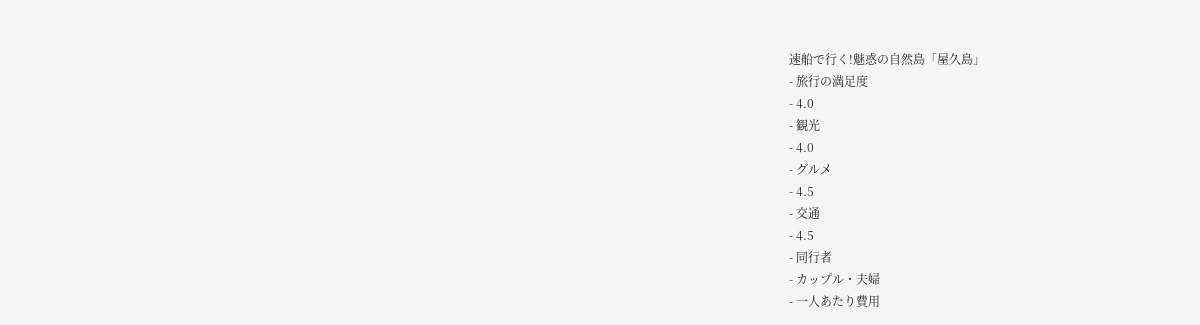速船で行く!魅惑の自然島「屋久島」
- 旅行の満足度
- 4.0
- 観光
- 4.0
- グルメ
- 4.5
- 交通
- 4.5
- 同行者
- カップル・夫婦
- 一人あたり費用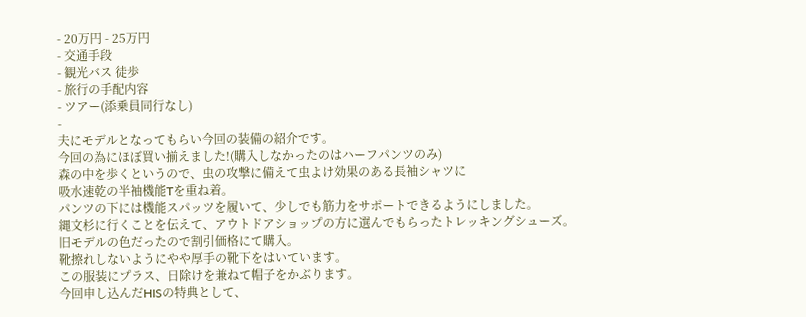- 20万円 - 25万円
- 交通手段
- 観光バス 徒歩
- 旅行の手配内容
- ツアー(添乗員同行なし)
-
夫にモデルとなってもらい今回の装備の紹介です。
今回の為にほぼ買い揃えました!(購入しなかったのはハーフパンツのみ)
森の中を歩くというので、虫の攻撃に備えて虫よけ効果のある長袖シャツに
吸水速乾の半袖機能Tを重ね着。
パンツの下には機能スパッツを履いて、少しでも筋力をサポートできるようにしました。
縄文杉に行くことを伝えて、アウトドアショップの方に選んでもらったトレッキングシューズ。
旧モデルの色だったので割引価格にて購入。
靴擦れしないようにやや厚手の靴下をはいています。
この服装にプラス、日除けを兼ねて帽子をかぶります。
今回申し込んだHISの特典として、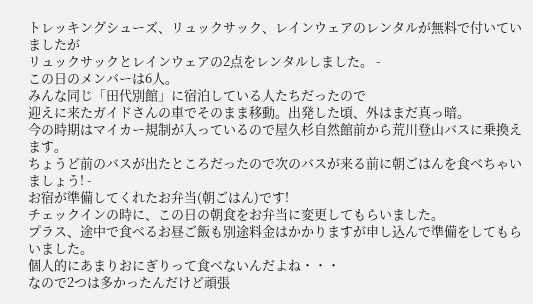トレッキングシューズ、リュックサック、レインウェアのレンタルが無料で付いていましたが
リュックサックとレインウェアの2点をレンタルしました。 -
この日のメンバーは6人。
みんな同じ「田代別館」に宿泊している人たちだったので
迎えに来たガイドさんの車でそのまま移動。出発した頃、外はまだ真っ暗。
今の時期はマイカー規制が入っているので屋久杉自然館前から荒川登山バスに乗換えます。
ちょうど前のバスが出たところだったので次のバスが来る前に朝ごはんを食べちゃいましょう! -
お宿が準備してくれたお弁当(朝ごはん)です!
チェックインの時に、この日の朝食をお弁当に変更してもらいました。
プラス、途中で食べるお昼ご飯も別途料金はかかりますが申し込んで準備をしてもらいました。
個人的にあまりおにぎりって食べないんだよね・・・
なので2つは多かったんだけど頑張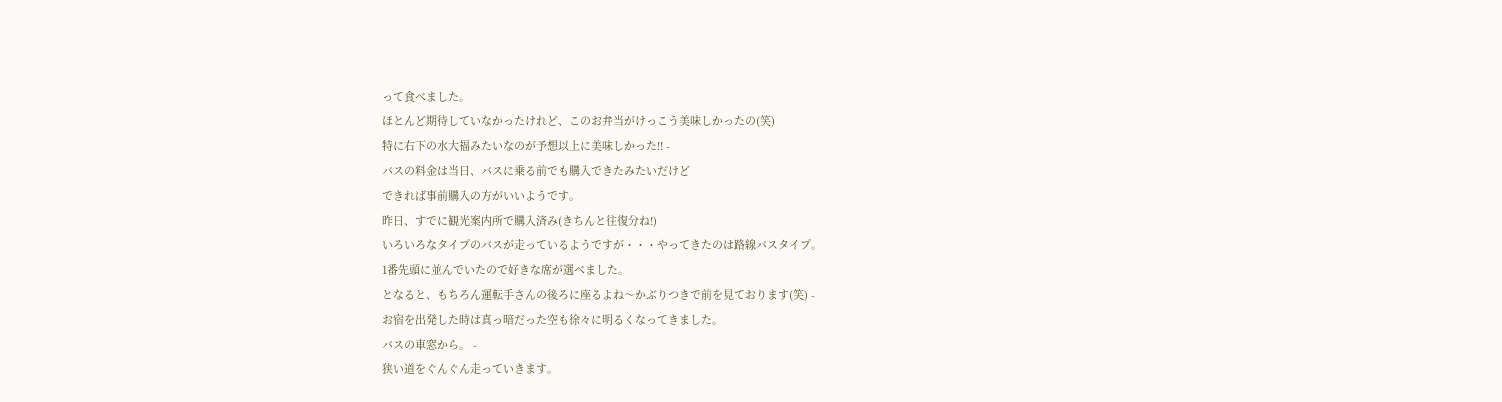って食べました。
ほとんど期待していなかったけれど、このお弁当がけっこう美味しかったの(笑)
特に右下の水大福みたいなのが予想以上に美味しかった!! -
バスの料金は当日、バスに乗る前でも購入できたみたいだけど
できれば事前購入の方がいいようです。
昨日、すでに観光案内所で購入済み(きちんと往復分ね!)
いろいろなタイプのバスが走っているようですが・・・やってきたのは路線バスタイプ。
1番先頭に並んでいたので好きな席が選べました。
となると、もちろん運転手さんの後ろに座るよね〜かぶりつきで前を見ております(笑) -
お宿を出発した時は真っ暗だった空も徐々に明るくなってきました。
バスの車窓から。 -
狭い道をぐんぐん走っていきます。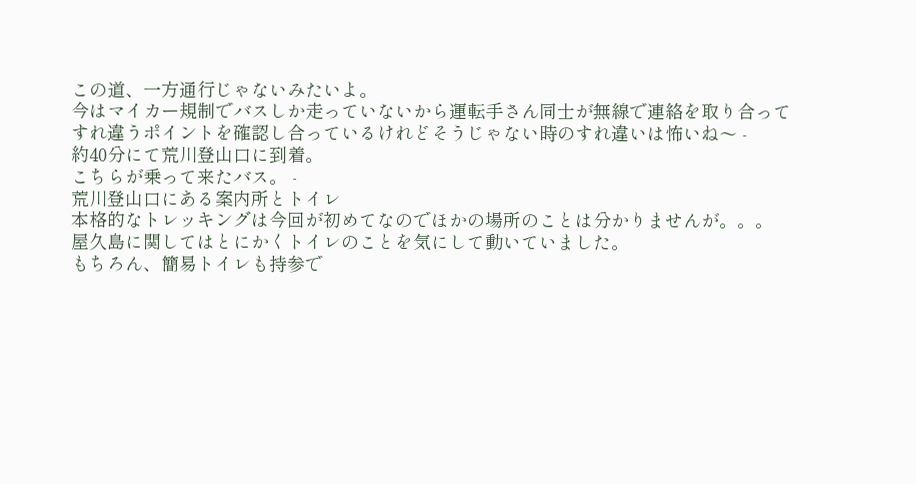この道、一方通行じゃないみたいよ。
今はマイカー規制でバスしか走っていないから運転手さん同士が無線で連絡を取り合って
すれ違うポイントを確認し合っているけれどそうじゃない時のすれ違いは怖いね〜 -
約40分にて荒川登山口に到着。
こちらが乗って来たバス。 -
荒川登山口にある案内所とトイレ
本格的なトレッキングは今回が初めてなのでほかの場所のことは分かりませんが。。。
屋久島に関してはとにかくトイレのことを気にして動いていました。
もちろん、簡易トイレも持参で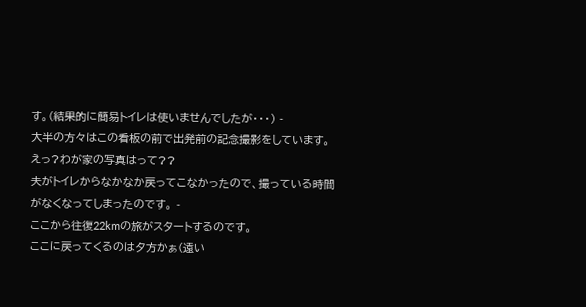す。(結果的に簡易トイレは使いませんでしたが・・・) -
大半の方々はこの看板の前で出発前の記念撮影をしています。
えっ?わが家の写真はって??
夫がトイレからなかなか戻ってこなかったので、撮っている時間がなくなってしまったのです。 -
ここから往復22kmの旅がスタートするのです。
ここに戻ってくるのは夕方かぁ(遠い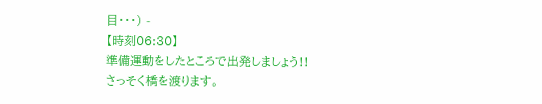目・・・) -
【時刻06:30】
準備運動をしたところで出発しましょう!!
さっそく橋を渡ります。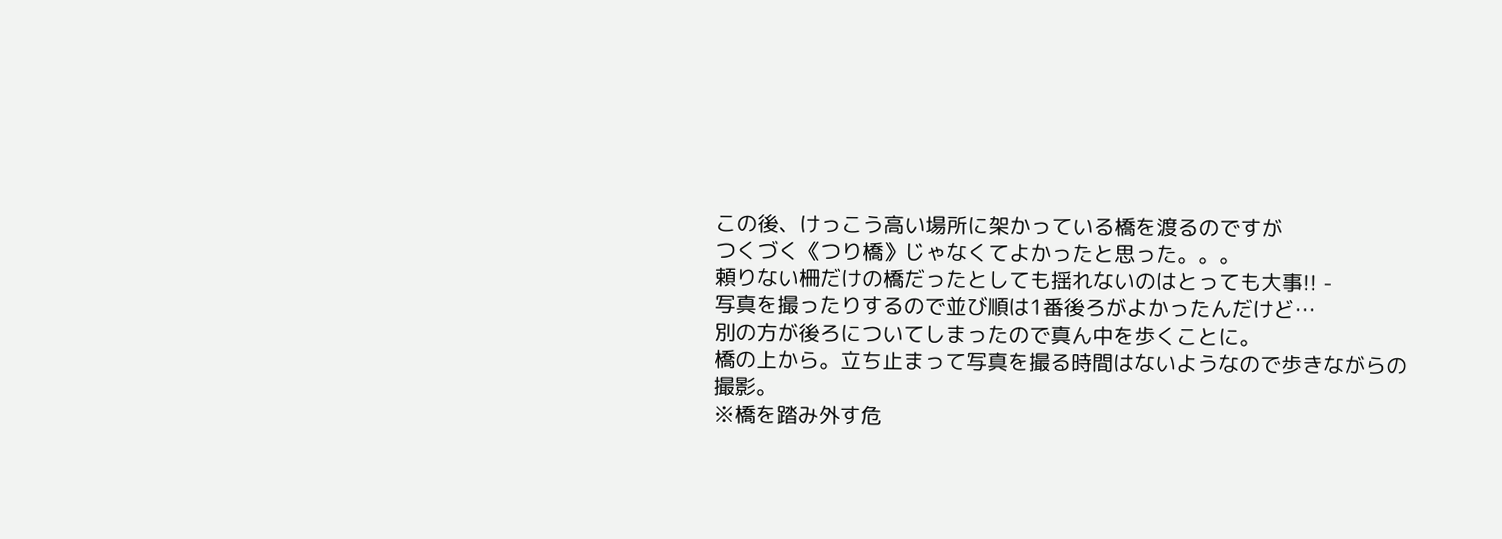この後、けっこう高い場所に架かっている橋を渡るのですが
つくづく《つり橋》じゃなくてよかったと思った。。。
頼りない柵だけの橋だったとしても揺れないのはとっても大事!! -
写真を撮ったりするので並び順は1番後ろがよかったんだけど…
別の方が後ろについてしまったので真ん中を歩くことに。
橋の上から。立ち止まって写真を撮る時間はないようなので歩きながらの撮影。
※橋を踏み外す危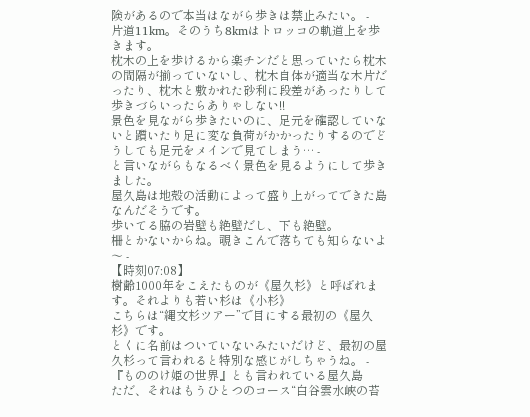険があるので本当はながら歩きは禁止みたい。 -
片道11km。そのうち8kmはトロッコの軌道上を歩きます。
枕木の上を歩けるから楽チンだと思っていたら枕木の間隔が揃っていないし、枕木自体が適当な木片だったり、枕木と敷かれた砂利に段差があったりして歩きづらいったらありゃしない!!
景色を見ながら歩きたいのに、足元を確認していないと躓いたり足に変な負荷がかかったりするのでどうしても足元をメインで見てしまう… -
と言いながらもなるべく景色を見るようにして歩きました。
屋久島は地殻の活動によって盛り上がってできた島なんだそうです。
歩いてる脇の岩壁も絶壁だし、下も絶壁。
柵とかないからね。覗きこんで落ちても知らないよ〜 -
【時刻07:08】
樹齢1000年をこえたものが《屋久杉》と呼ばれます。それよりも若い杉は《小杉》
こちらは“縄文杉ツアー”で目にする最初の《屋久杉》です。
とくに名前はついていないみたいだけど、最初の屋久杉って言われると特別な感じがしちゃうね。 -
『もののけ姫の世界』とも言われている屋久島
ただ、それはもうひとつのコース“白谷雲水峽の苔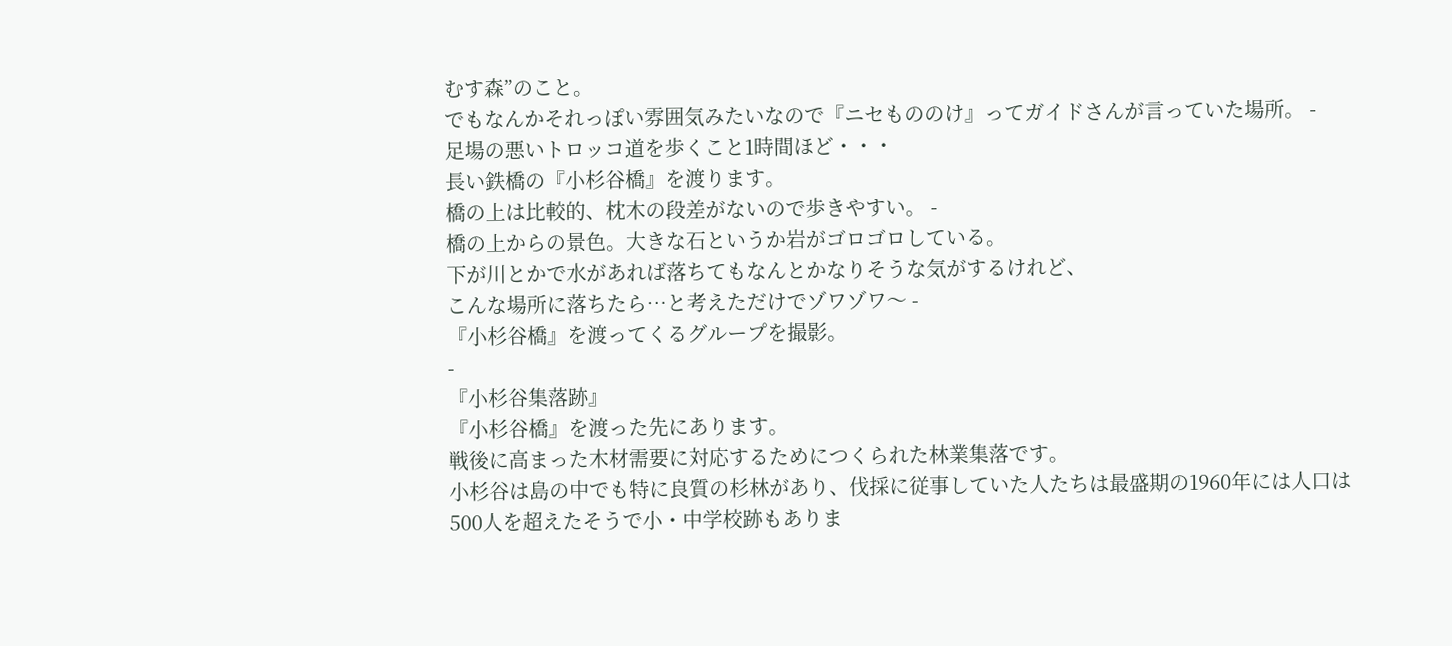むす森”のこと。
でもなんかそれっぽい雰囲気みたいなので『ニセもののけ』ってガイドさんが言っていた場所。 -
足場の悪いトロッコ道を歩くこと1時間ほど・・・
長い鉄橋の『小杉谷橋』を渡ります。
橋の上は比較的、枕木の段差がないので歩きやすい。 -
橋の上からの景色。大きな石というか岩がゴロゴロしている。
下が川とかで水があれば落ちてもなんとかなりそうな気がするけれど、
こんな場所に落ちたら…と考えただけでゾワゾワ〜 -
『小杉谷橋』を渡ってくるグループを撮影。
-
『小杉谷集落跡』
『小杉谷橋』を渡った先にあります。
戦後に高まった木材需要に対応するためにつくられた林業集落です。
小杉谷は島の中でも特に良質の杉林があり、伐採に従事していた人たちは最盛期の1960年には人口は500人を超えたそうで小・中学校跡もありま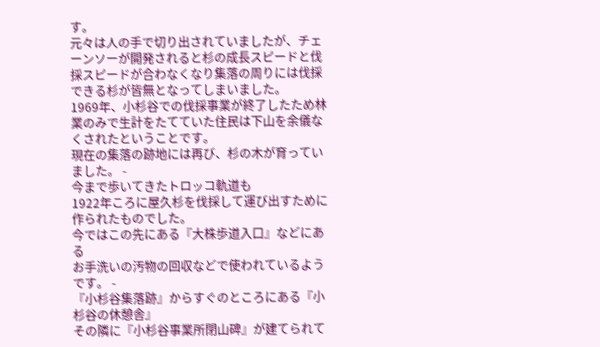す。
元々は人の手で切り出されていましたが、チェーンソーが開発されると杉の成長スピードと伐採スピードが合わなくなり集落の周りには伐採できる杉が皆無となってしまいました。
1969年、小杉谷での伐採事業が終了したため林業のみで生計をたてていた住民は下山を余儀なくされたということです。
現在の集落の跡地には再び、杉の木が育っていました。 -
今まで歩いてきたトロッコ軌道も
1922年ころに屋久杉を伐採して運び出すために作られたものでした。
今ではこの先にある『大株歩道入口』などにある
お手洗いの汚物の回収などで使われているようです。 -
『小杉谷集落跡』からすぐのところにある『小杉谷の休憩舎』
その隣に『小杉谷事業所閉山碑』が建てられて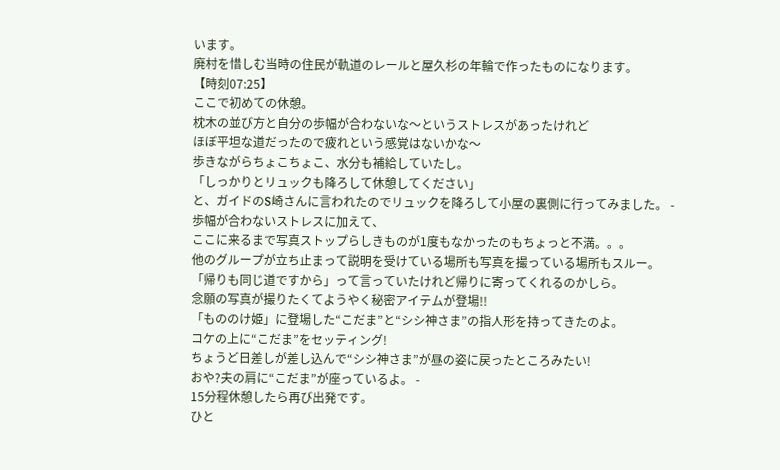います。
廃村を惜しむ当時の住民が軌道のレールと屋久杉の年輪で作ったものになります。
【時刻07:25】
ここで初めての休憩。
枕木の並び方と自分の歩幅が合わないな〜というストレスがあったけれど
ほぼ平坦な道だったので疲れという感覚はないかな〜
歩きながらちょこちょこ、水分も補給していたし。
「しっかりとリュックも降ろして休憩してください」
と、ガイドのS崎さんに言われたのでリュックを降ろして小屋の裏側に行ってみました。 -
歩幅が合わないストレスに加えて、
ここに来るまで写真ストップらしきものが1度もなかったのもちょっと不満。。。
他のグループが立ち止まって説明を受けている場所も写真を撮っている場所もスルー。
「帰りも同じ道ですから」って言っていたけれど帰りに寄ってくれるのかしら。
念願の写真が撮りたくてようやく秘密アイテムが登場!!
「もののけ姫」に登場した“こだま”と“シシ神さま”の指人形を持ってきたのよ。
コケの上に“こだま”をセッティング!
ちょうど日差しが差し込んで“シシ神さま”が昼の姿に戻ったところみたい!
おや?夫の肩に“こだま”が座っているよ。 -
15分程休憩したら再び出発です。
ひと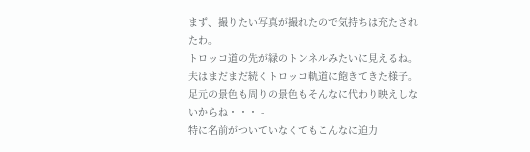まず、撮りたい写真が撮れたので気持ちは充たされたわ。
トロッコ道の先が緑のトンネルみたいに見えるね。
夫はまだまだ続くトロッコ軌道に飽きてきた様子。
足元の景色も周りの景色もそんなに代わり映えしないからね・・・ -
特に名前がついていなくてもこんなに迫力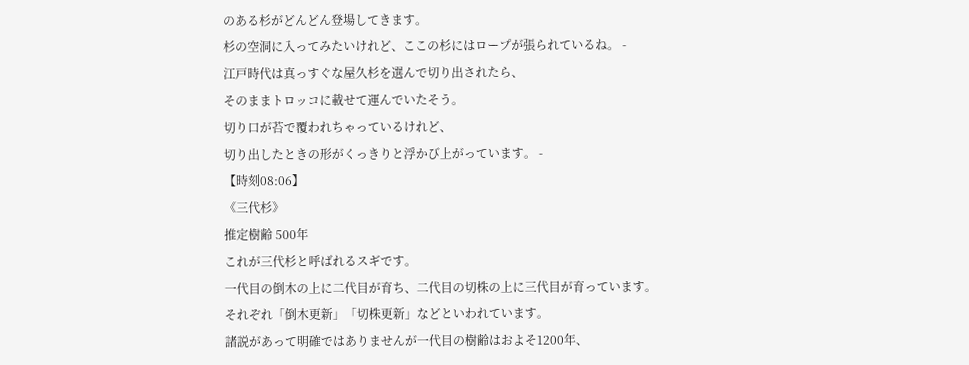のある杉がどんどん登場してきます。
杉の空洞に入ってみたいけれど、ここの杉にはロープが張られているね。 -
江戸時代は真っすぐな屋久杉を選んで切り出されたら、
そのままトロッコに載せて運んでいたそう。
切り口が苔で覆われちゃっているけれど、
切り出したときの形がくっきりと浮かび上がっています。 -
【時刻08:06】
《三代杉》
推定樹齢 500年
これが三代杉と呼ばれるスギです。
一代目の倒木の上に二代目が育ち、二代目の切株の上に三代目が育っています。
それぞれ「倒木更新」「切株更新」などといわれています。
諸説があって明確ではありませんが一代目の樹齢はおよそ1200年、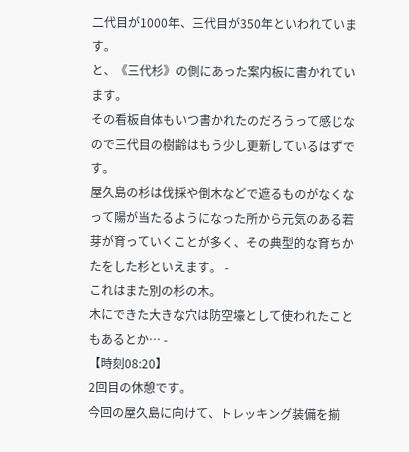二代目が1000年、三代目が350年といわれています。
と、《三代杉》の側にあった案内板に書かれています。
その看板自体もいつ書かれたのだろうって感じなので三代目の樹齢はもう少し更新しているはずです。
屋久島の杉は伐採や倒木などで遮るものがなくなって陽が当たるようになった所から元気のある若芽が育っていくことが多く、その典型的な育ちかたをした杉といえます。 -
これはまた別の杉の木。
木にできた大きな穴は防空壕として使われたこともあるとか… -
【時刻08:20】
2回目の休憩です。
今回の屋久島に向けて、トレッキング装備を揃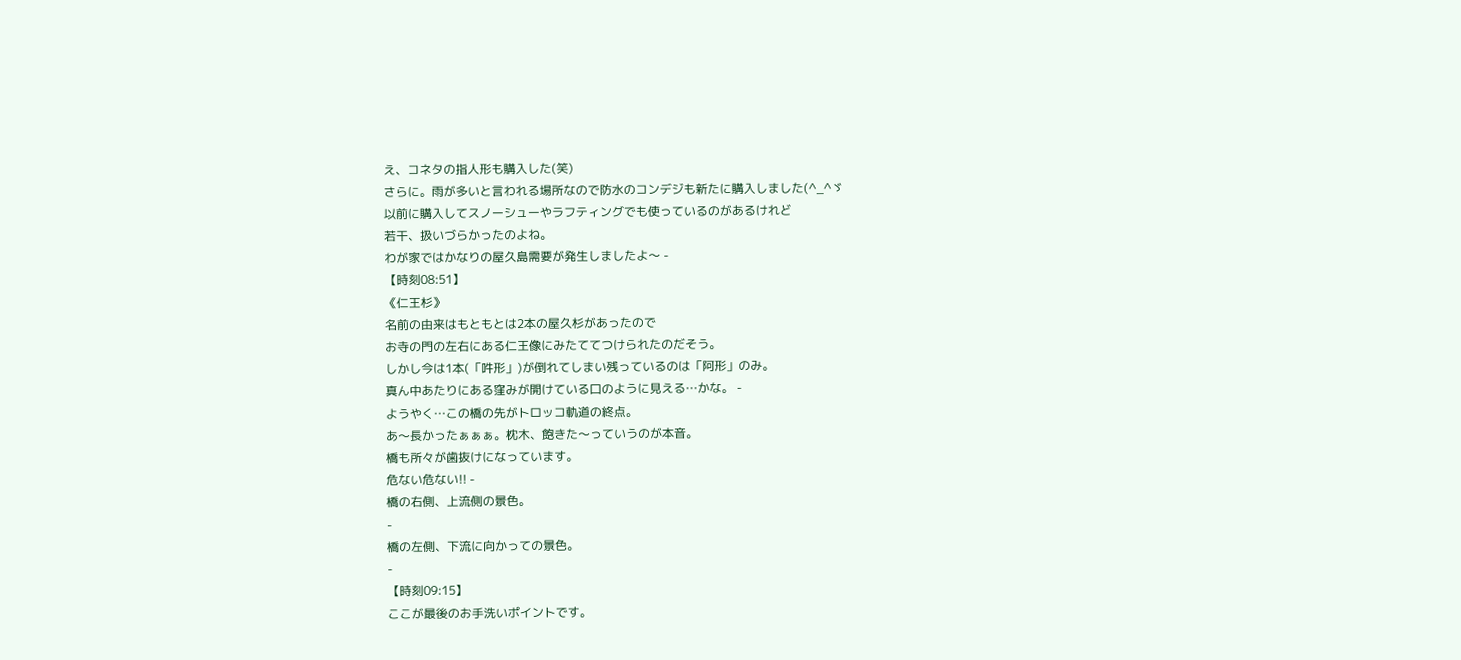え、コネタの指人形も購入した(笑)
さらに。雨が多いと言われる場所なので防水のコンデジも新たに購入しました(^_^ゞ
以前に購入してスノーシューやラフティングでも使っているのがあるけれど
若干、扱いづらかったのよね。
わが家ではかなりの屋久島需要が発生しましたよ〜 -
【時刻08:51】
《仁王杉》
名前の由来はもともとは2本の屋久杉があったので
お寺の門の左右にある仁王像にみたててつけられたのだそう。
しかし今は1本(「吽形」)が倒れてしまい残っているのは「阿形」のみ。
真ん中あたりにある窪みが開けている口のように見える…かな。 -
ようやく…この橋の先がトロッコ軌道の終点。
あ〜長かったぁぁぁ。枕木、飽きた〜っていうのが本音。
橋も所々が歯抜けになっています。
危ない危ない!! -
橋の右側、上流側の景色。
-
橋の左側、下流に向かっての景色。
-
【時刻09:15】
ここが最後のお手洗いポイントです。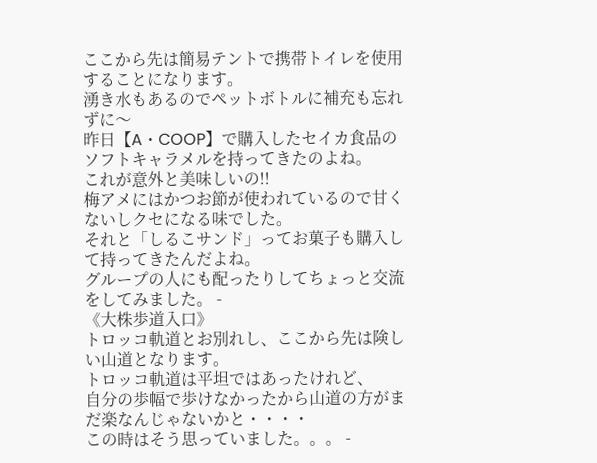ここから先は簡易テントで携帯トイレを使用することになります。
湧き水もあるのでペットボトルに補充も忘れずに〜
昨日【A・COOP】で購入したセイカ食品のソフトキャラメルを持ってきたのよね。
これが意外と美味しいの!!
梅アメにはかつお節が使われているので甘くないしクセになる味でした。
それと「しるこサンド」ってお菓子も購入して持ってきたんだよね。
グループの人にも配ったりしてちょっと交流をしてみました。 -
《大株歩道入口》
トロッコ軌道とお別れし、ここから先は険しい山道となります。
トロッコ軌道は平坦ではあったけれど、
自分の歩幅で歩けなかったから山道の方がまだ楽なんじゃないかと・・・・
この時はそう思っていました。。。 -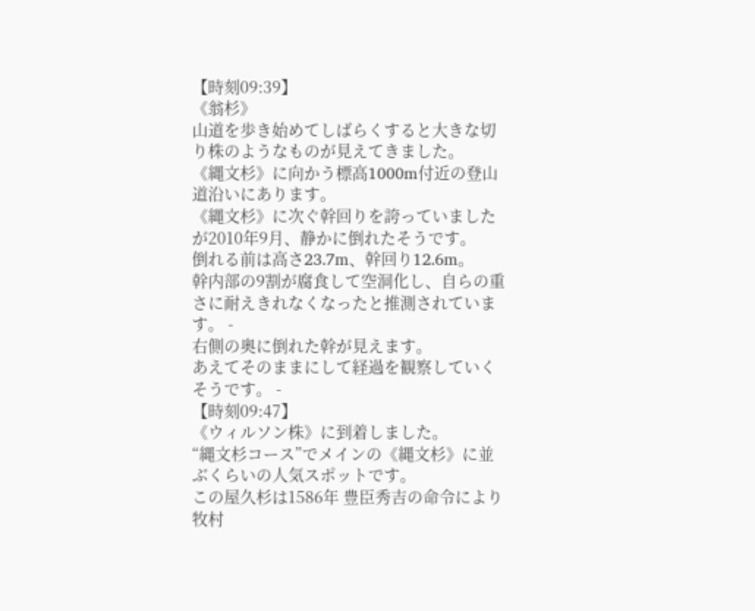【時刻09:39】
《翁杉》
山道を歩き始めてしばらくすると大きな切り株のようなものが見えてきました。
《縄文杉》に向かう標高1000m付近の登山道沿いにあります。
《縄文杉》に次ぐ幹回りを誇っていましたが2010年9月、静かに倒れたそうです。
倒れる前は高さ23.7m、幹回り12.6m。
幹内部の9割が腐食して空洞化し、自らの重さに耐えきれなくなったと推測されています。 -
右側の奥に倒れた幹が見えます。
あえてそのままにして経過を観察していくそうです。 -
【時刻09:47】
《ウィルソン株》に到着しました。
“縄文杉コース”でメインの《縄文杉》に並ぶくらいの人気スポットです。
この屋久杉は1586年 豊臣秀吉の命令により牧村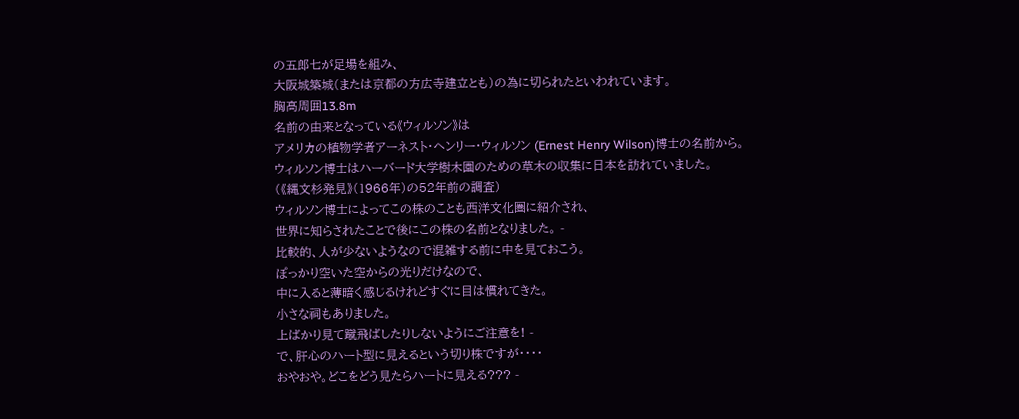の五郎七が足場を組み、
大阪城築城(または京都の方広寺建立とも)の為に切られたといわれています。
胸高周囲13.8m
名前の由来となっている《ウィルソン》は
アメリカの植物学者アーネスト・ヘンリー・ウィルソン (Ernest Henry Wilson)博士の名前から。
ウィルソン博士はハーバード大学樹木園のための草木の収集に日本を訪れていました。
(《縄文杉発見》(1966年)の52年前の調査)
ウィルソン博士によってこの株のことも西洋文化圏に紹介され、
世界に知らされたことで後にこの株の名前となりました。 -
比較的、人が少ないようなので混雑する前に中を見ておこう。
ぽっかり空いた空からの光りだけなので、
中に入ると薄暗く感じるけれどすぐに目は慣れてきた。
小さな祠もありました。
上ばかり見て蹴飛ばしたりしないようにご注意を! -
で、肝心のハート型に見えるという切り株ですが・・・・
おやおや。どこをどう見たらハートに見える??? -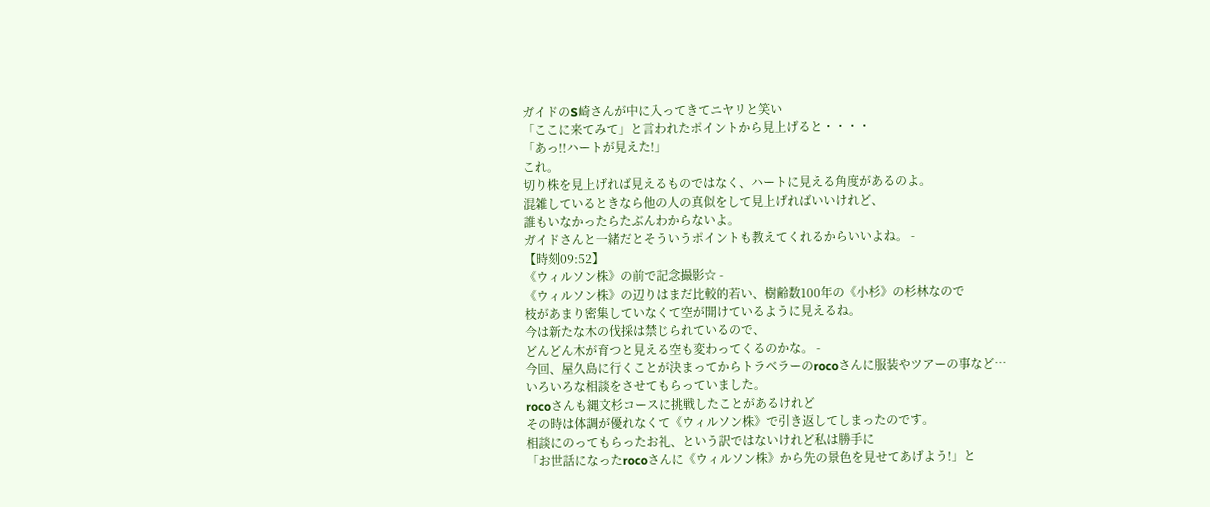ガイドのS崎さんが中に入ってきてニヤリと笑い
「ここに来てみて」と言われたポイントから見上げると・・・・
「あっ!!ハートが見えた!」
これ。
切り株を見上げれば見えるものではなく、ハートに見える角度があるのよ。
混雑しているときなら他の人の真似をして見上げればいいけれど、
誰もいなかったらたぶんわからないよ。
ガイドさんと一緒だとそういうポイントも教えてくれるからいいよね。 -
【時刻09:52】
《ウィルソン株》の前で記念撮影☆ -
《ウィルソン株》の辺りはまだ比較的若い、樹齢数100年の《小杉》の杉林なので
枝があまり密集していなくて空が開けているように見えるね。
今は新たな木の伐採は禁じられているので、
どんどん木が育つと見える空も変わってくるのかな。 -
今回、屋久島に行くことが決まってからトラベラーのrocoさんに服装やツアーの事など…
いろいろな相談をさせてもらっていました。
rocoさんも縄文杉コースに挑戦したことがあるけれど
その時は体調が優れなくて《ウィルソン株》で引き返してしまったのです。
相談にのってもらったお礼、という訳ではないけれど私は勝手に
「お世話になったrocoさんに《ウィルソン株》から先の景色を見せてあげよう!」と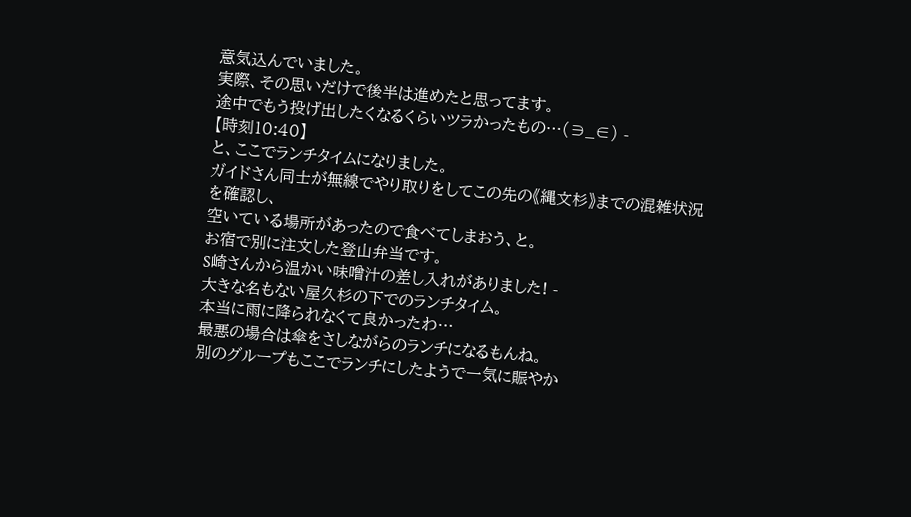意気込んでいました。
実際、その思いだけで後半は進めたと思ってます。
途中でもう投げ出したくなるくらいツラかったもの…(∋_∈) -
【時刻10:40】
と、ここでランチタイムになりました。
ガイドさん同士が無線でやり取りをしてこの先の《縄文杉》までの混雑状況を確認し、
空いている場所があったので食べてしまおう、と。
お宿で別に注文した登山弁当です。
S崎さんから温かい味噌汁の差し入れがありました! -
大きな名もない屋久杉の下でのランチタイム。
本当に雨に降られなくて良かったわ…
最悪の場合は傘をさしながらのランチになるもんね。
別のグループもここでランチにしたようで一気に賑やか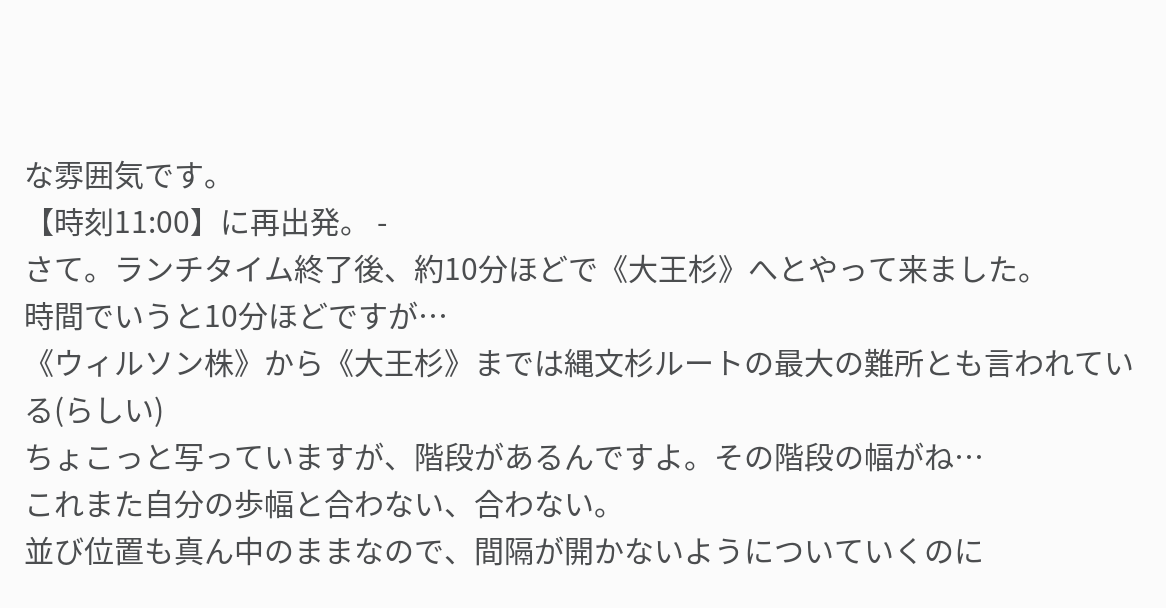な雰囲気です。
【時刻11:00】に再出発。 -
さて。ランチタイム終了後、約10分ほどで《大王杉》へとやって来ました。
時間でいうと10分ほどですが…
《ウィルソン株》から《大王杉》までは縄文杉ルートの最大の難所とも言われている(らしい)
ちょこっと写っていますが、階段があるんですよ。その階段の幅がね…
これまた自分の歩幅と合わない、合わない。
並び位置も真ん中のままなので、間隔が開かないようについていくのに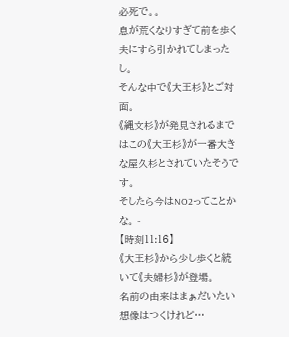必死で。。
息が荒くなりすぎて前を歩く夫にすら引かれてしまったし。
そんな中で《大王杉》とご対面。
《縄文杉》が発見されるまではこの《大王杉》が一番大きな屋久杉とされていたそうです。
そしたら今はNO2ってことかな。 -
【時刻11:16】
《大王杉》から少し歩くと続いて《夫婦杉》が登場。
名前の由来はまぁだいたい想像はつくけれど…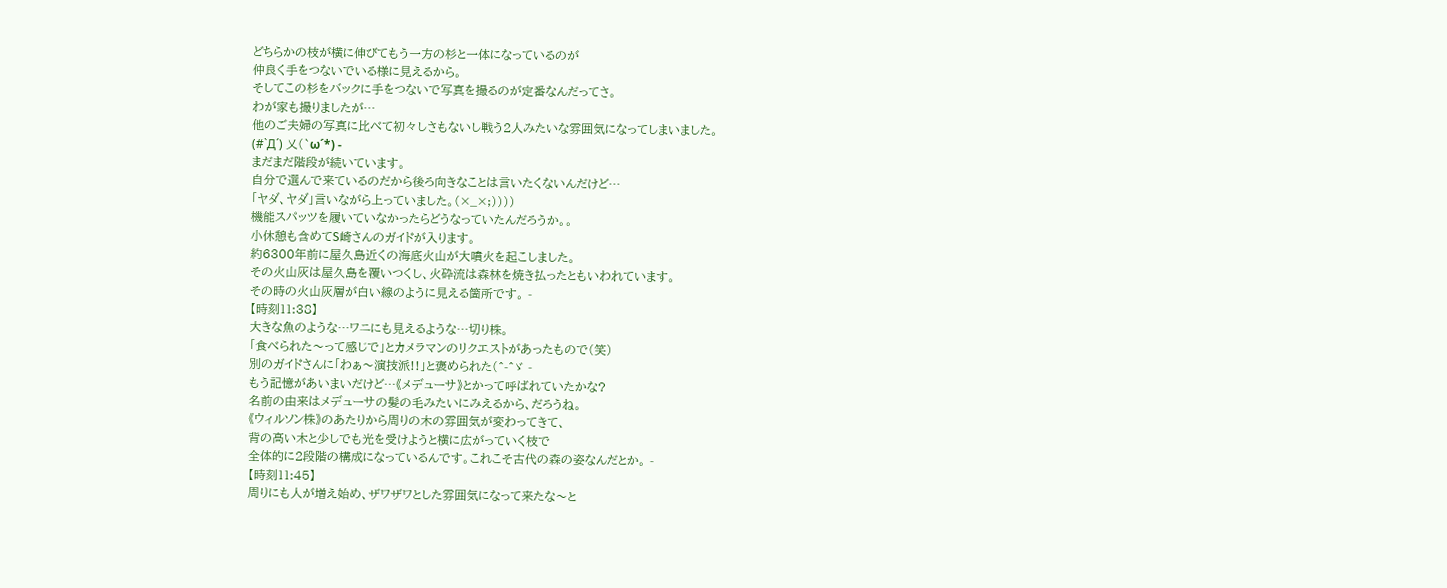どちらかの枝が横に伸びてもう一方の杉と一体になっているのが
仲良く手をつないでいる様に見えるから。
そしてこの杉をバックに手をつないで写真を撮るのが定番なんだってさ。
わが家も撮りましたが…
他のご夫婦の写真に比べて初々しさもないし戦う2人みたいな雰囲気になってしまいました。
(#`Д´) 乂(`ω´*) -
まだまだ階段が続いています。
自分で選んで来ているのだから後ろ向きなことは言いたくないんだけど…
「ヤダ、ヤダ」言いながら上っていました。(×_×;))))
機能スパッツを履いていなかったらどうなっていたんだろうか。。
小休憩も含めてS崎さんのガイドが入ります。
約6300年前に屋久島近くの海底火山が大噴火を起こしました。
その火山灰は屋久島を覆いつくし、火砕流は森林を焼き払ったともいわれています。
その時の火山灰層が白い線のように見える箇所です。 -
【時刻11:38】
大きな魚のような…ワニにも見えるような…切り株。
「食べられた〜って感じで」とカメラマンのリクエストがあったもので(笑)
別のガイドさんに「わぁ〜演技派!!」と褒められた(^-^ゞ -
もう記憶があいまいだけど…《メデューサ》とかって呼ばれていたかな?
名前の由来はメデューサの髪の毛みたいにみえるから、だろうね。
《ウィルソン株》のあたりから周りの木の雰囲気が変わってきて、
背の高い木と少しでも光を受けようと横に広がっていく枝で
全体的に2段階の構成になっているんです。これこそ古代の森の姿なんだとか。 -
【時刻11:45】
周りにも人が増え始め、ザワザワとした雰囲気になって来たな〜と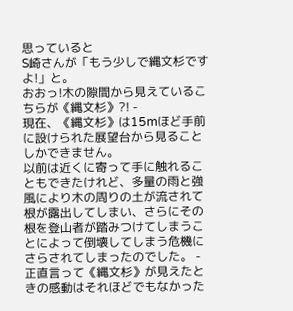思っていると
S崎さんが「もう少しで縄文杉ですよ!」と。
おおっ!木の隙間から見えているこちらが《縄文杉》?! -
現在、《縄文杉》は15mほど手前に設けられた展望台から見ることしかできません。
以前は近くに寄って手に触れることもできたけれど、多量の雨と強風により木の周りの土が流されて根が露出してしまい、さらにその根を登山者が踏みつけてしまうことによって倒壊してしまう危機にさらされてしまったのでした。 -
正直言って《縄文杉》が見えたときの感動はそれほどでもなかった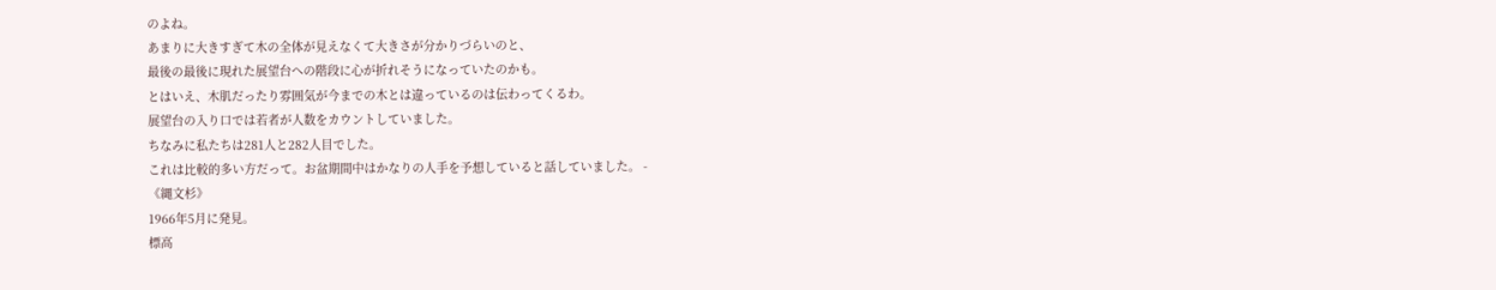のよね。
あまりに大きすぎて木の全体が見えなくて大きさが分かりづらいのと、
最後の最後に現れた展望台への階段に心が折れそうになっていたのかも。
とはいえ、木肌だったり雰囲気が今までの木とは違っているのは伝わってくるわ。
展望台の入り口では若者が人数をカウントしていました。
ちなみに私たちは281人と282人目でした。
これは比較的多い方だって。お盆期間中はかなりの人手を予想していると話していました。 -
《縄文杉》
1966年5月に発見。
標高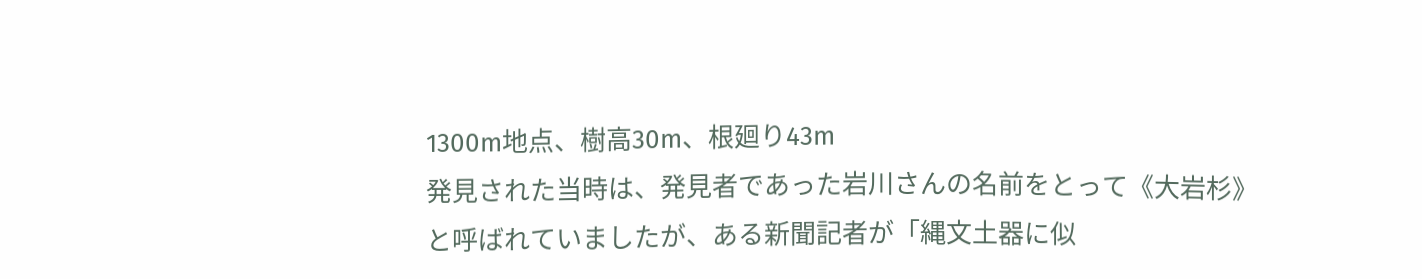1300m地点、樹高30m、根廻り43m
発見された当時は、発見者であった岩川さんの名前をとって《大岩杉》と呼ばれていましたが、ある新聞記者が「縄文土器に似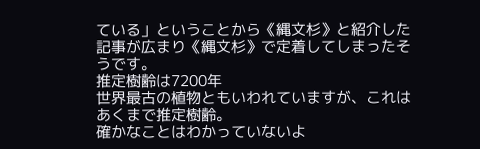ている」ということから《縄文杉》と紹介した記事が広まり《縄文杉》で定着してしまったそうです。
推定樹齢は7200年
世界最古の植物ともいわれていますが、これはあくまで推定樹齢。
確かなことはわかっていないよ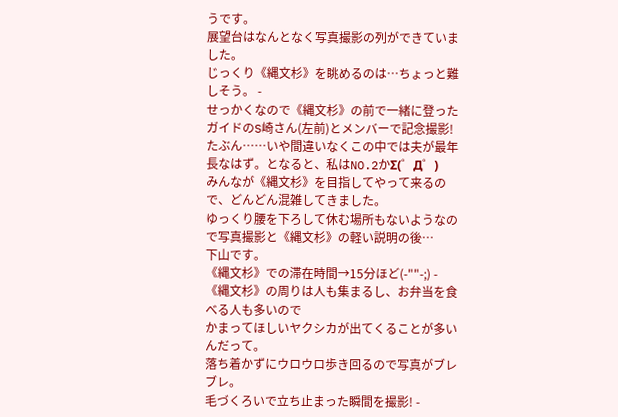うです。
展望台はなんとなく写真撮影の列ができていました。
じっくり《縄文杉》を眺めるのは…ちょっと難しそう。 -
せっかくなので《縄文杉》の前で一緒に登ったガイドのS崎さん(左前)とメンバーで記念撮影!
たぶん……いや間違いなくこの中では夫が最年長なはず。となると、私はNO.2かΣ(゜Д゜)
みんなが《縄文杉》を目指してやって来るので、どんどん混雑してきました。
ゆっくり腰を下ろして休む場所もないようなので写真撮影と《縄文杉》の軽い説明の後…
下山です。
《縄文杉》での滞在時間→15分ほど(-""-;) -
《縄文杉》の周りは人も集まるし、お弁当を食べる人も多いので
かまってほしいヤクシカが出てくることが多いんだって。
落ち着かずにウロウロ歩き回るので写真がブレブレ。
毛づくろいで立ち止まった瞬間を撮影! -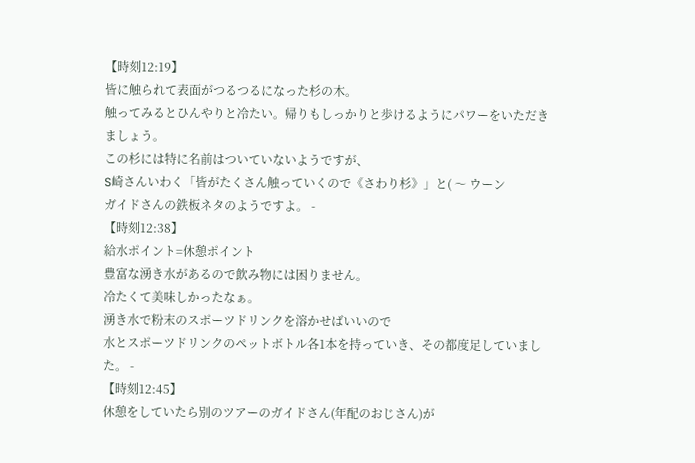【時刻12:19】
皆に触られて表面がつるつるになった杉の木。
触ってみるとひんやりと冷たい。帰りもしっかりと歩けるようにパワーをいただきましょう。
この杉には特に名前はついていないようですが、
S崎さんいわく「皆がたくさん触っていくので《さわり杉》」と( 〜 ウーン
ガイドさんの鉄板ネタのようですよ。 -
【時刻12:38】
給水ポイント=休憩ポイント
豊富な湧き水があるので飲み物には困りません。
冷たくて美味しかったなぁ。
湧き水で粉末のスポーツドリンクを溶かせばいいので
水とスポーツドリンクのペットボトル各1本を持っていき、その都度足していました。 -
【時刻12:45】
休憩をしていたら別のツアーのガイドさん(年配のおじさん)が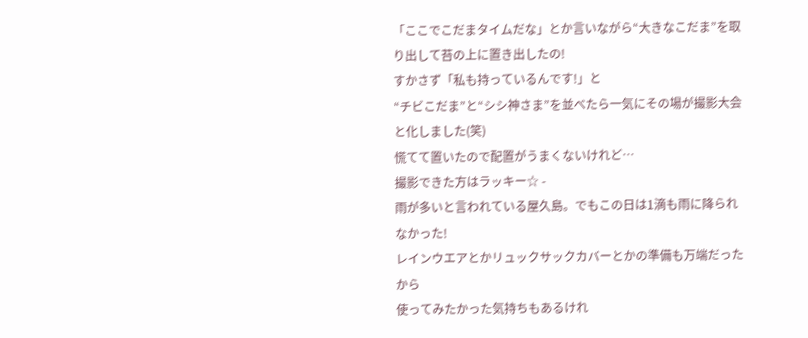「ここでこだまタイムだな」とか言いながら“大きなこだま”を取り出して苔の上に置き出したの!
すかさず「私も持っているんです!」と
“チビこだま”と“シシ神さま”を並べたら一気にその場が撮影大会と化しました(笑)
慌てて置いたので配置がうまくないけれど…
撮影できた方はラッキー☆ -
雨が多いと言われている屋久島。でもこの日は1滴も雨に降られなかった!
レインウエアとかリュックサックカバーとかの準備も万端だったから
使ってみたかった気持ちもあるけれ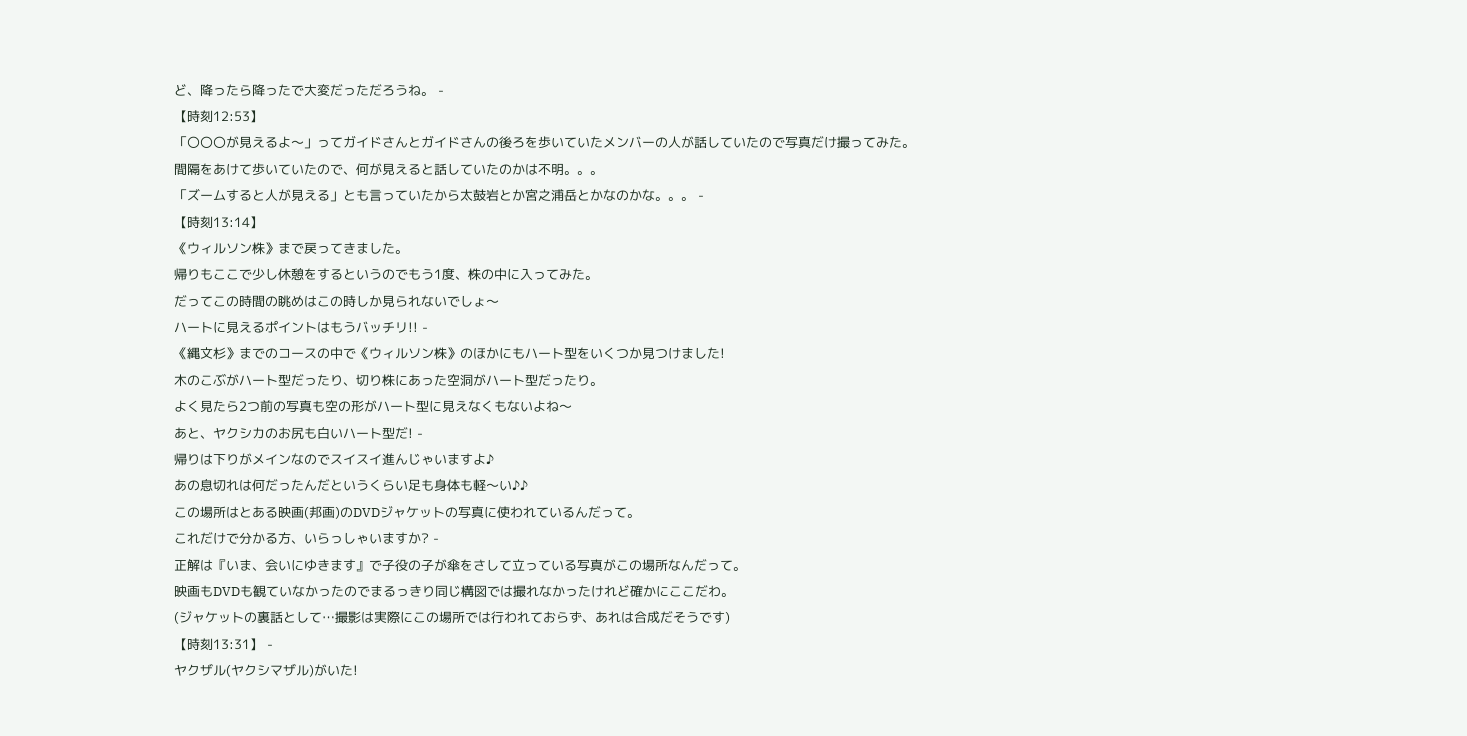ど、降ったら降ったで大変だっただろうね。 -
【時刻12:53】
「〇〇〇が見えるよ〜」ってガイドさんとガイドさんの後ろを歩いていたメンバーの人が話していたので写真だけ撮ってみた。
間隔をあけて歩いていたので、何が見えると話していたのかは不明。。。
「ズームすると人が見える」とも言っていたから太鼓岩とか宮之浦岳とかなのかな。。。 -
【時刻13:14】
《ウィルソン株》まで戻ってきました。
帰りもここで少し休憩をするというのでもう1度、株の中に入ってみた。
だってこの時間の眺めはこの時しか見られないでしょ〜
ハートに見えるポイントはもうバッチリ!! -
《縄文杉》までのコースの中で《ウィルソン株》のほかにもハート型をいくつか見つけました!
木のこぶがハート型だったり、切り株にあった空洞がハート型だったり。
よく見たら2つ前の写真も空の形がハート型に見えなくもないよね〜
あと、ヤクシカのお尻も白いハート型だ! -
帰りは下りがメインなのでスイスイ進んじゃいますよ♪
あの息切れは何だったんだというくらい足も身体も軽〜い♪♪
この場所はとある映画(邦画)のDVDジャケットの写真に使われているんだって。
これだけで分かる方、いらっしゃいますか? -
正解は『いま、会いにゆきます』で子役の子が傘をさして立っている写真がこの場所なんだって。
映画もDVDも観ていなかったのでまるっきり同じ構図では撮れなかったけれど確かにここだわ。
(ジャケットの裏話として…撮影は実際にこの場所では行われておらず、あれは合成だそうです)
【時刻13:31】 -
ヤクザル(ヤクシマザル)がいた!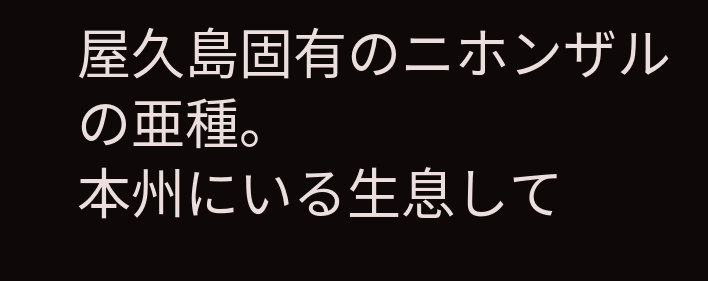屋久島固有のニホンザルの亜種。
本州にいる生息して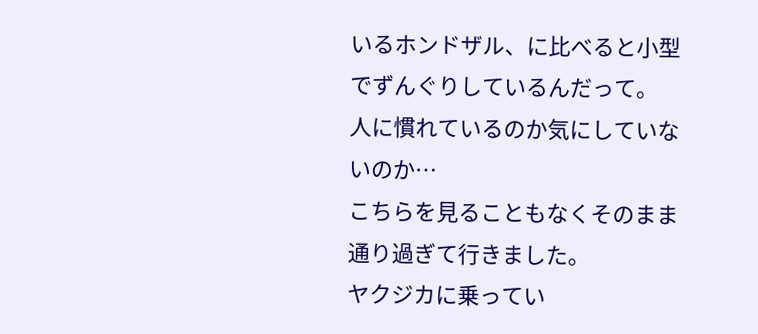いるホンドザル、に比べると小型でずんぐりしているんだって。
人に慣れているのか気にしていないのか…
こちらを見ることもなくそのまま通り過ぎて行きました。
ヤクジカに乗ってい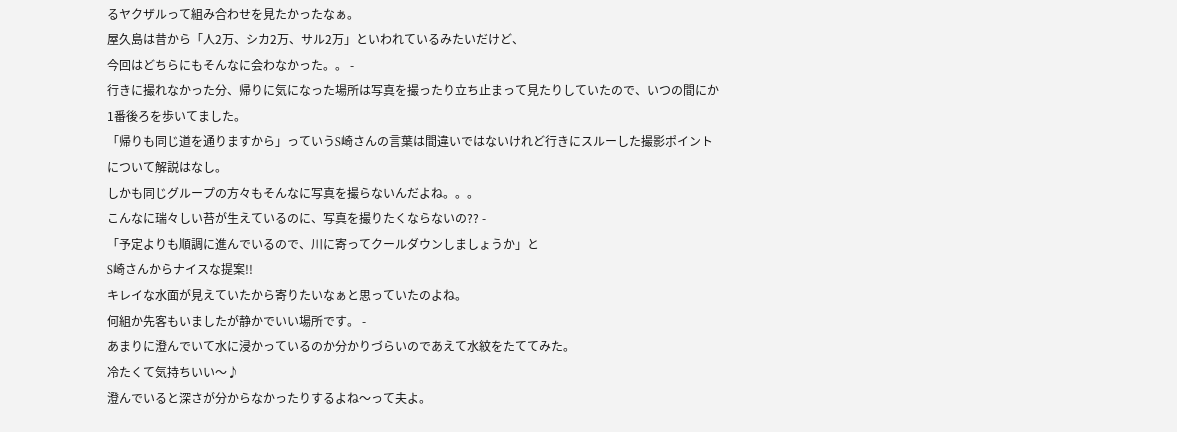るヤクザルって組み合わせを見たかったなぁ。
屋久島は昔から「人2万、シカ2万、サル2万」といわれているみたいだけど、
今回はどちらにもそんなに会わなかった。。 -
行きに撮れなかった分、帰りに気になった場所は写真を撮ったり立ち止まって見たりしていたので、いつの間にか1番後ろを歩いてました。
「帰りも同じ道を通りますから」っていうS崎さんの言葉は間違いではないけれど行きにスルーした撮影ポイントについて解説はなし。
しかも同じグループの方々もそんなに写真を撮らないんだよね。。。
こんなに瑞々しい苔が生えているのに、写真を撮りたくならないの?? -
「予定よりも順調に進んでいるので、川に寄ってクールダウンしましょうか」と
S崎さんからナイスな提案!!
キレイな水面が見えていたから寄りたいなぁと思っていたのよね。
何組か先客もいましたが静かでいい場所です。 -
あまりに澄んでいて水に浸かっているのか分かりづらいのであえて水紋をたててみた。
冷たくて気持ちいい〜♪
澄んでいると深さが分からなかったりするよね〜って夫よ。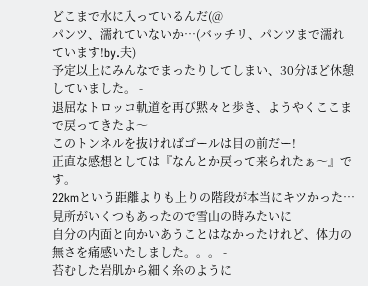どこまで水に入っているんだ(@
パンツ、濡れていないか…(バッチリ、パンツまで濡れています!by.夫)
予定以上にみんなでまったりしてしまい、30分ほど休憩していました。 -
退屈なトロッコ軌道を再び黙々と歩き、ようやくここまで戻ってきたよ〜
このトンネルを抜ければゴールは目の前だー!
正直な感想としては『なんとか戻って来られたぁ〜』です。
22kmという距離よりも上りの階段が本当にキツかった…
見所がいくつもあったので雪山の時みたいに
自分の内面と向かいあうことはなかったけれど、体力の無さを痛感いたしました。。。 -
苔むした岩肌から細く糸のように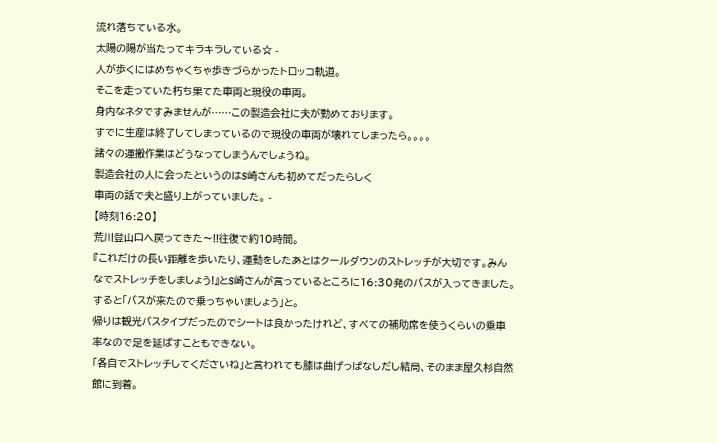流れ落ちている水。
太陽の陽が当たってキラキラしている☆ -
人が歩くにはめちゃくちゃ歩きづらかったトロッコ軌道。
そこを走っていた朽ち果てた車両と現役の車両。
身内なネタですみませんが……この製造会社に夫が勤めております。
すでに生産は終了してしまっているので現役の車両が壊れてしまったら。。。。
諸々の運搬作業はどうなってしまうんでしょうね。
製造会社の人に会ったというのはS崎さんも初めてだったらしく
車両の話で夫と盛り上がっていました。 -
【時刻16:20】
荒川登山口へ戻ってきた〜!!往復で約10時間。
『これだけの長い距離を歩いたり、運動をしたあとはクールダウンのストレッチが大切です。みんなでストレッチをしましょう!』とS崎さんが言っているところに16:30発のバスが入ってきました。
すると「バスが来たので乗っちゃいましょう」と。
帰りは観光バスタイプだったのでシートは良かったけれど、すべての補助席を使うくらいの乗車率なので足を延ばすこともできない。
「各自でストレッチしてくださいね」と言われても膝は曲げっぱなしだし結局、そのまま屋久杉自然館に到着。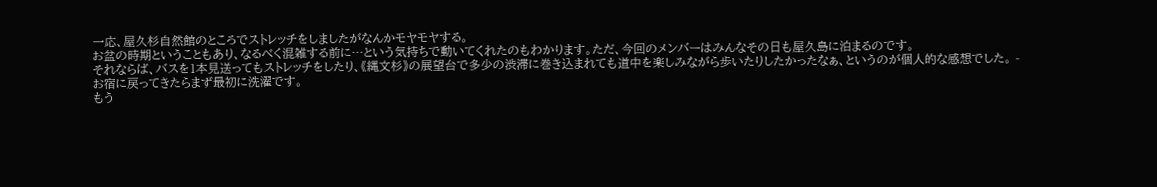一応、屋久杉自然館のところでストレッチをしましたがなんかモヤモヤする。
お盆の時期ということもあり、なるべく混雑する前に…という気持ちで動いてくれたのもわかります。ただ、今回のメンバーはみんなその日も屋久島に泊まるのです。
それならば、バスを1本見送ってもストレッチをしたり、《縄文杉》の展望台で多少の渋滞に巻き込まれても道中を楽しみながら歩いたりしたかったなぁ、というのが個人的な感想でした。 -
お宿に戻ってきたらまず最初に洗濯です。
もう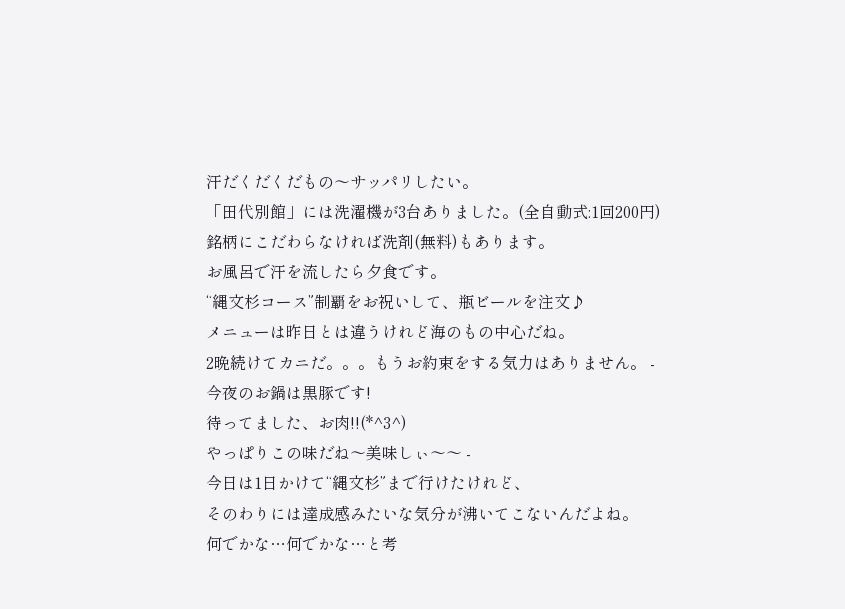汗だくだくだもの〜サッパリしたい。
「田代別館」には洗濯機が3台ありました。(全自動式:1回200円)
銘柄にこだわらなければ洗剤(無料)もあります。
お風呂で汗を流したら夕食です。
“縄文杉コース”制覇をお祝いして、瓶ビールを注文♪
メニューは昨日とは違うけれど海のもの中心だね。
2晩続けてカニだ。。。もうお約束をする気力はありません。 -
今夜のお鍋は黒豚です!
待ってました、お肉!!(*^3^)
やっぱりこの味だね〜美味しぃ〜〜 -
今日は1日かけて“縄文杉”まで行けたけれど、
そのわりには達成感みたいな気分が沸いてこないんだよね。
何でかな…何でかな…と考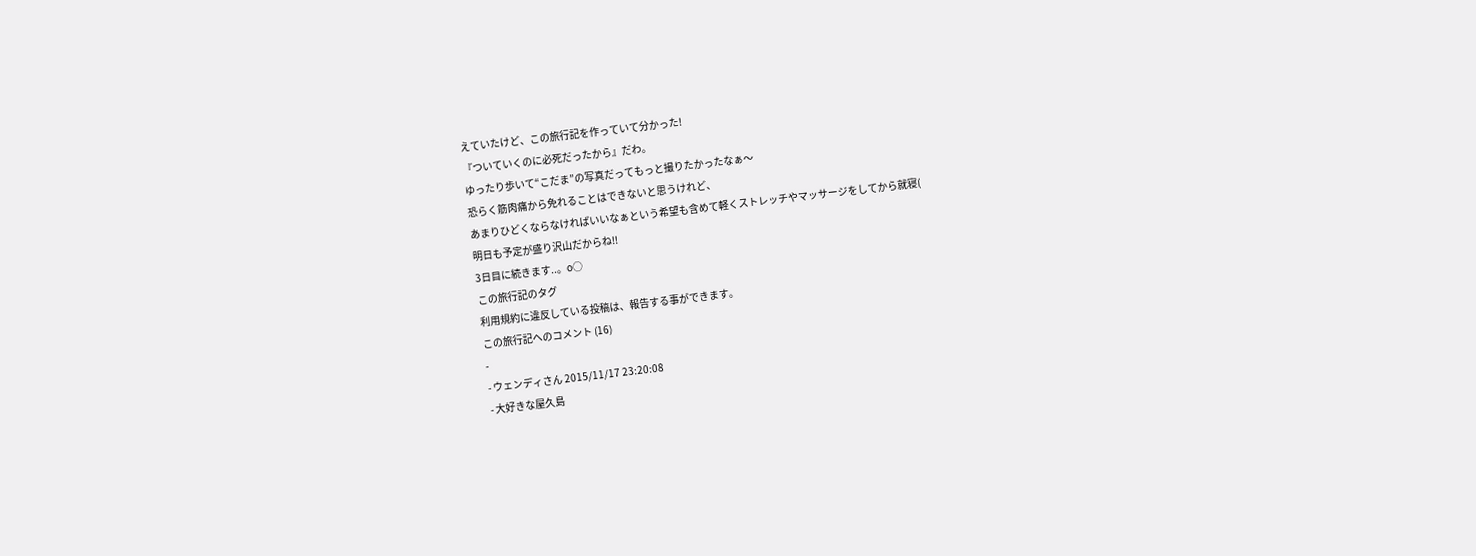えていたけど、この旅行記を作っていて分かった!
『ついていくのに必死だったから』だわ。
ゆったり歩いて“こだま”の写真だってもっと撮りたかったなぁ〜
恐らく筋肉痛から免れることはできないと思うけれど、
あまりひどくならなければいいなぁという希望も含めて軽くストレッチやマッサージをしてから就寝(
明日も予定が盛り沢山だからね!!
3日目に続きます..。o○
この旅行記のタグ
利用規約に違反している投稿は、報告する事ができます。
この旅行記へのコメント (16)
-
- ウェンディさん 2015/11/17 23:20:08
- 大好きな屋久島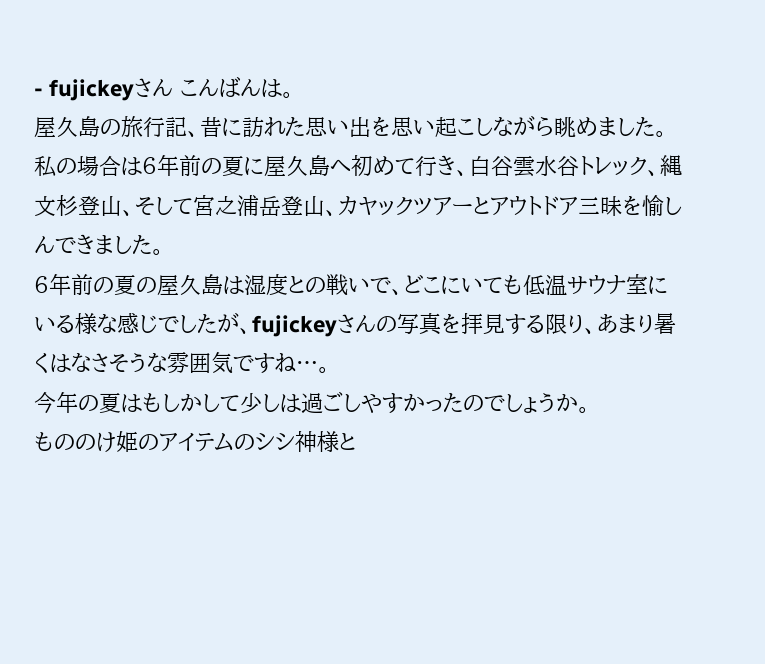- fujickeyさん こんばんは。
屋久島の旅行記、昔に訪れた思い出を思い起こしながら眺めました。
私の場合は6年前の夏に屋久島へ初めて行き、白谷雲水谷トレック、縄文杉登山、そして宮之浦岳登山、カヤックツアーとアウトドア三昧を愉しんできました。
6年前の夏の屋久島は湿度との戦いで、どこにいても低温サウナ室にいる様な感じでしたが、fujickeyさんの写真を拝見する限り、あまり暑くはなさそうな雰囲気ですね…。
今年の夏はもしかして少しは過ごしやすかったのでしょうか。
もののけ姫のアイテムのシシ神様と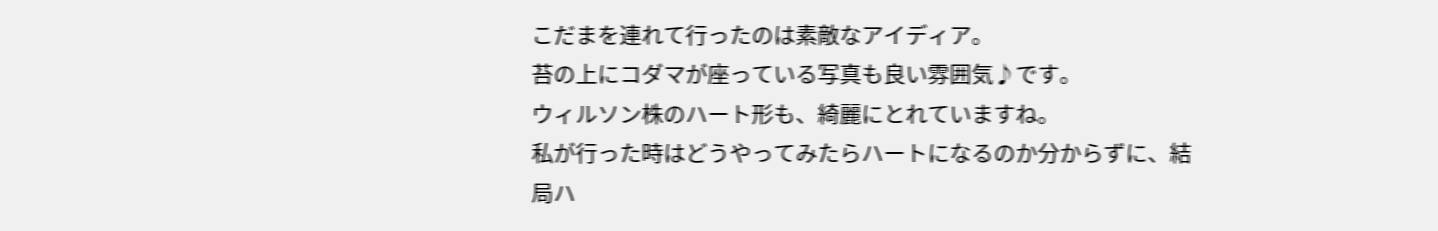こだまを連れて行ったのは素敵なアイディア。
苔の上にコダマが座っている写真も良い雰囲気♪です。
ウィルソン株のハート形も、綺麗にとれていますね。
私が行った時はどうやってみたらハートになるのか分からずに、結局ハ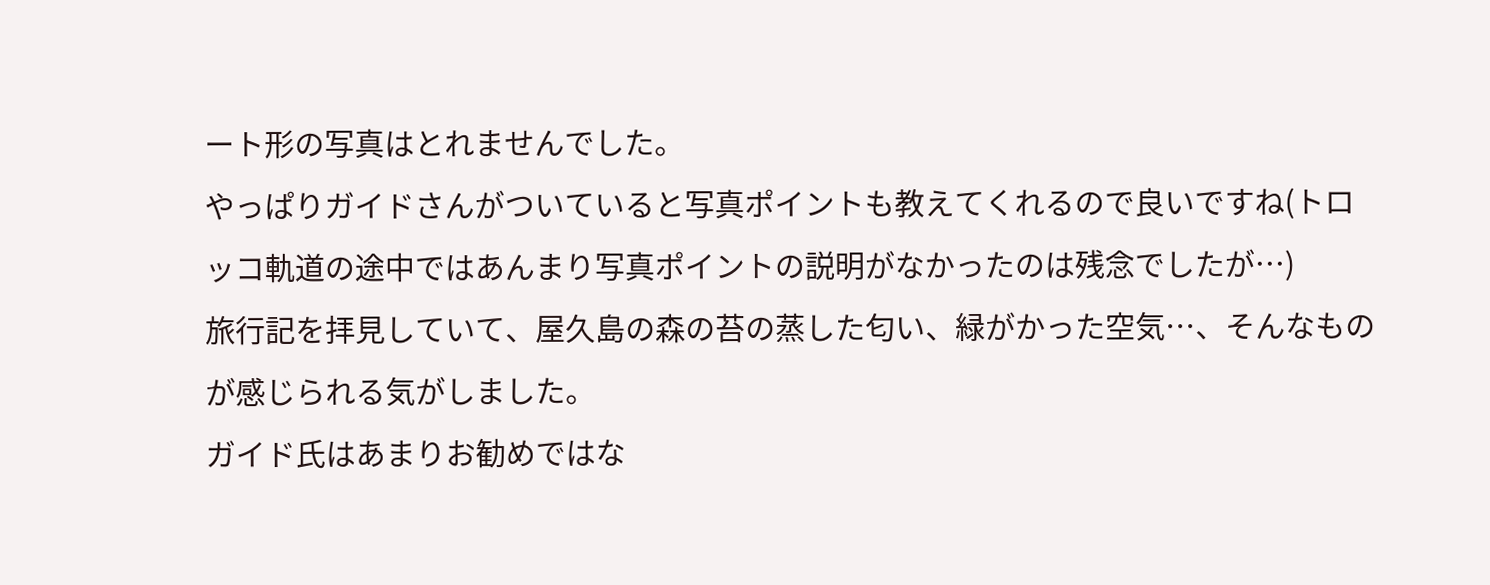ート形の写真はとれませんでした。
やっぱりガイドさんがついていると写真ポイントも教えてくれるので良いですね(トロッコ軌道の途中ではあんまり写真ポイントの説明がなかったのは残念でしたが…)
旅行記を拝見していて、屋久島の森の苔の蒸した匂い、緑がかった空気…、そんなものが感じられる気がしました。
ガイド氏はあまりお勧めではな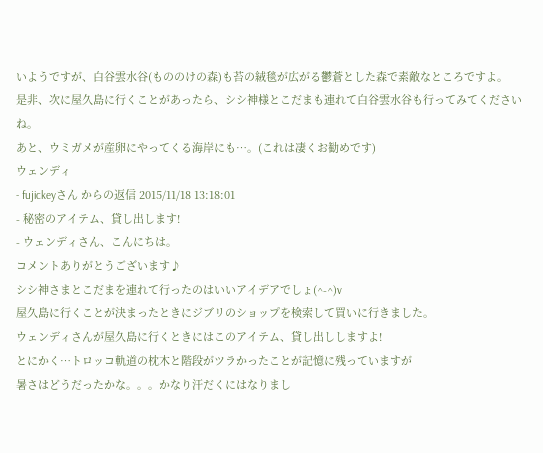いようですが、白谷雲水谷(もののけの森)も苔の絨毯が広がる鬱蒼とした森で素敵なところですよ。
是非、次に屋久島に行くことがあったら、シシ神様とこだまも連れて白谷雲水谷も行ってみてくださいね。
あと、ウミガメが産卵にやってくる海岸にも…。(これは凄くお勧めです)
ウェンディ
- fujickeyさん からの返信 2015/11/18 13:18:01
- 秘密のアイテム、貸し出します!
- ウェンディさん、こんにちは。
コメントありがとうございます♪
シシ神さまとこだまを連れて行ったのはいいアイデアでしょ(^-^)v
屋久島に行くことが決まったときにジブリのショップを検索して買いに行きました。
ウェンディさんが屋久島に行くときにはこのアイテム、貸し出ししますよ!
とにかく…トロッコ軌道の枕木と階段がツラかったことが記憶に残っていますが
暑さはどうだったかな。。。かなり汗だくにはなりまし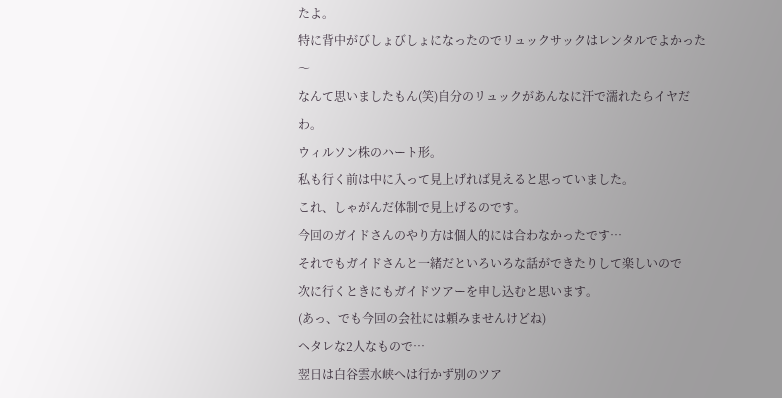たよ。
特に背中がびしょびしょになったのでリュックサックはレンタルでよかった〜
なんて思いましたもん(笑)自分のリュックがあんなに汗で濡れたらイヤだわ。
ウィルソン株のハート形。
私も行く前は中に入って見上げれば見えると思っていました。
これ、しゃがんだ体制で見上げるのです。
今回のガイドさんのやり方は個人的には合わなかったです…
それでもガイドさんと一緒だといろいろな話ができたりして楽しいので
次に行くときにもガイドツアーを申し込むと思います。
(あっ、でも今回の会社には頼みませんけどね)
ヘタレな2人なもので…
翌日は白谷雲水峡へは行かず別のツア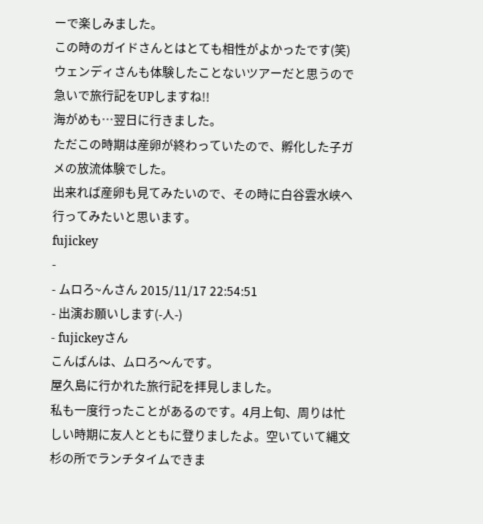ーで楽しみました。
この時のガイドさんとはとても相性がよかったです(笑)
ウェンディさんも体験したことないツアーだと思うので
急いで旅行記をUPしますね!!
海がめも…翌日に行きました。
ただこの時期は産卵が終わっていたので、孵化した子ガメの放流体験でした。
出来れば産卵も見てみたいので、その時に白谷雲水峡へ行ってみたいと思います。
fujickey
-
- ムロろ~んさん 2015/11/17 22:54:51
- 出演お願いします(-人-)
- fujickeyさん
こんばんは、ムロろ〜んです。
屋久島に行かれた旅行記を拝見しました。
私も一度行ったことがあるのです。4月上旬、周りは忙しい時期に友人とともに登りましたよ。空いていて縄文杉の所でランチタイムできま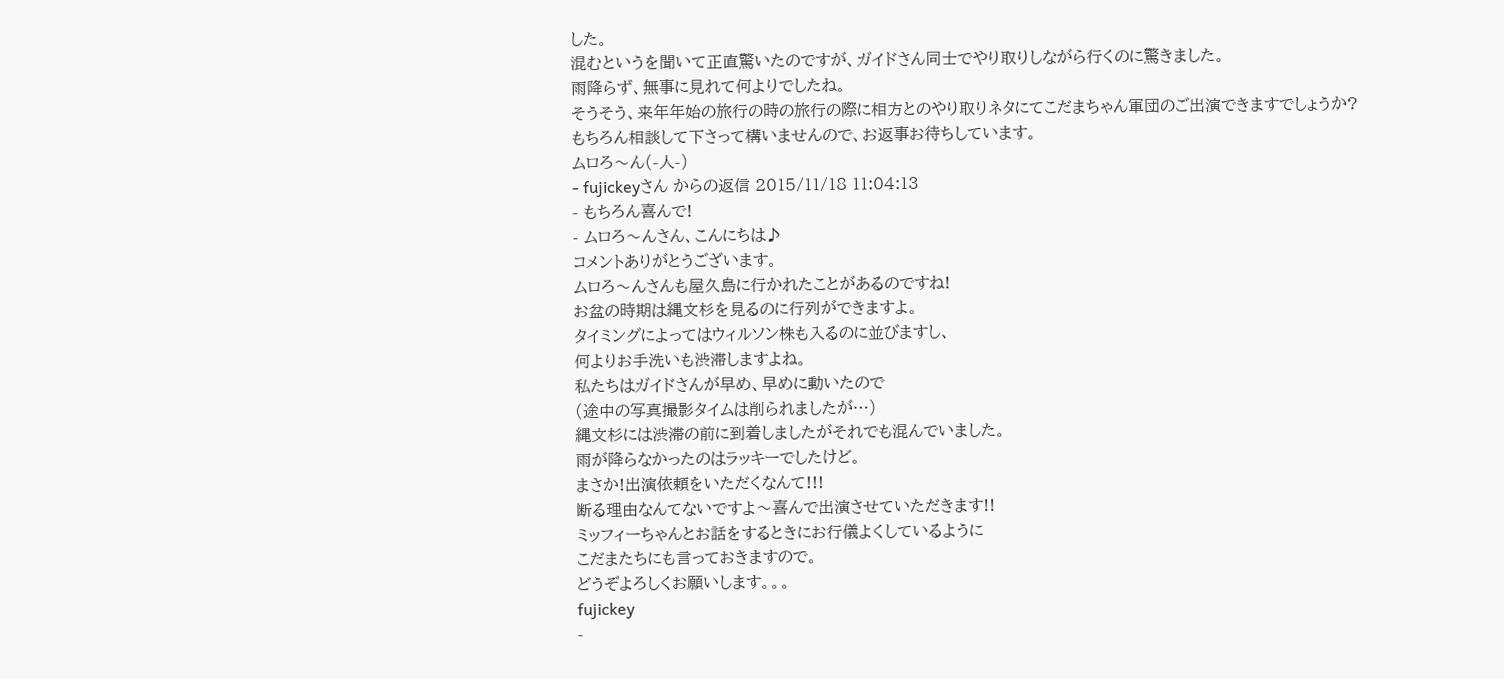した。
混むというを聞いて正直驚いたのですが、ガイドさん同士でやり取りしながら行くのに驚きました。
雨降らず、無事に見れて何よりでしたね。
そうそう、来年年始の旅行の時の旅行の際に相方とのやり取りネタにてこだまちゃん軍団のご出演できますでしょうか?
もちろん相談して下さって構いませんので、お返事お待ちしています。
ムロろ〜ん(-人-)
- fujickeyさん からの返信 2015/11/18 11:04:13
- もちろん喜んで!
- ムロろ〜んさん、こんにちは♪
コメントありがとうございます。
ムロろ〜んさんも屋久島に行かれたことがあるのですね!
お盆の時期は縄文杉を見るのに行列ができますよ。
タイミングによってはウィルソン株も入るのに並びますし、
何よりお手洗いも渋滞しますよね。
私たちはガイドさんが早め、早めに動いたので
(途中の写真撮影タイムは削られましたが…)
縄文杉には渋滞の前に到着しましたがそれでも混んでいました。
雨が降らなかったのはラッキーでしたけど。
まさか!出演依頼をいただくなんて!!!
断る理由なんてないですよ〜喜んで出演させていただきます!!
ミッフィーちゃんとお話をするときにお行儀よくしているように
こだまたちにも言っておきますので。
どうぞよろしくお願いします。。。
fujickey
-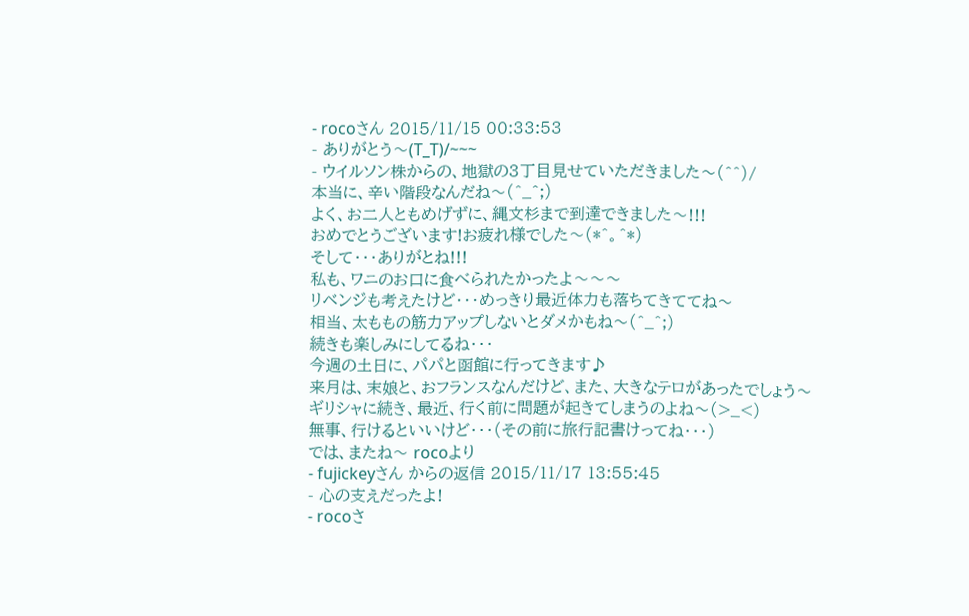- rocoさん 2015/11/15 00:33:53
- ありがとう〜(T_T)/~~~
- ウイルソン株からの、地獄の3丁目見せていただきました〜(^^)/
本当に、辛い階段なんだね〜(^_^;)
よく、お二人ともめげずに、縄文杉まで到達できました〜!!!
おめでとうございます!お疲れ様でした〜(*^。^*)
そして・・・ありがとね!!!
私も、ワニのお口に食べられたかったよ〜〜〜
リベンジも考えたけど・・・めっきり最近体力も落ちてきててね〜
相当、太ももの筋力アップしないとダメかもね〜(^_^;)
続きも楽しみにしてるね・・・
今週の土日に、パパと函館に行ってきます♪
来月は、末娘と、おフランスなんだけど、また、大きなテロがあったでしょう〜
ギリシャに続き、最近、行く前に問題が起きてしまうのよね〜(>_<)
無事、行けるといいけど・・・(その前に旅行記書けってね・・・)
では、またね〜 rocoより
- fujickeyさん からの返信 2015/11/17 13:55:45
- 心の支えだったよ!
- rocoさ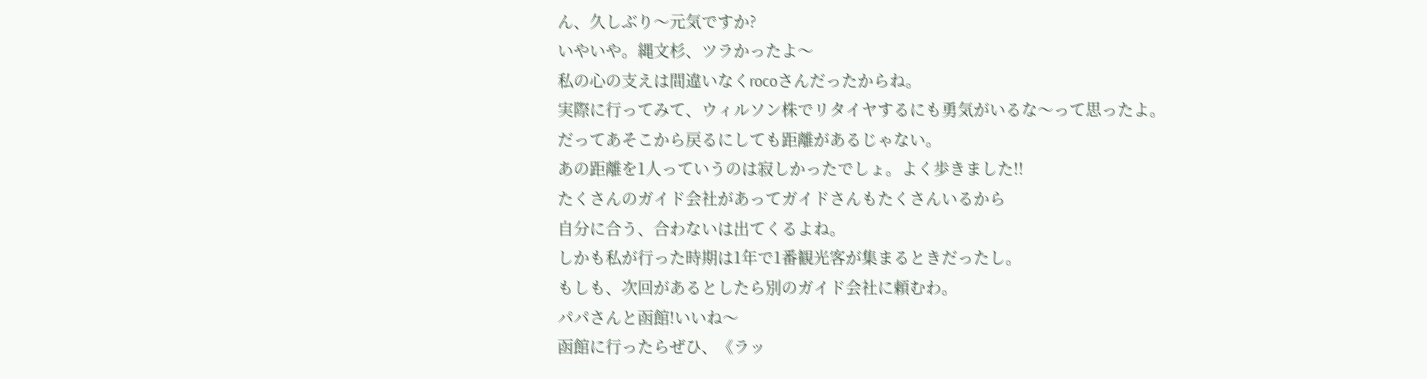ん、久しぶり〜元気ですか?
いやいや。縄文杉、ツラかったよ〜
私の心の支えは間違いなくrocoさんだったからね。
実際に行ってみて、ウィルソン株でリタイヤするにも勇気がいるな〜って思ったよ。
だってあそこから戻るにしても距離があるじゃない。
あの距離を1人っていうのは寂しかったでしょ。よく歩きました!!
たくさんのガイド会社があってガイドさんもたくさんいるから
自分に合う、合わないは出てくるよね。
しかも私が行った時期は1年で1番観光客が集まるときだったし。
もしも、次回があるとしたら別のガイド会社に頼むわ。
パパさんと函館!いいね〜
函館に行ったらぜひ、《ラッ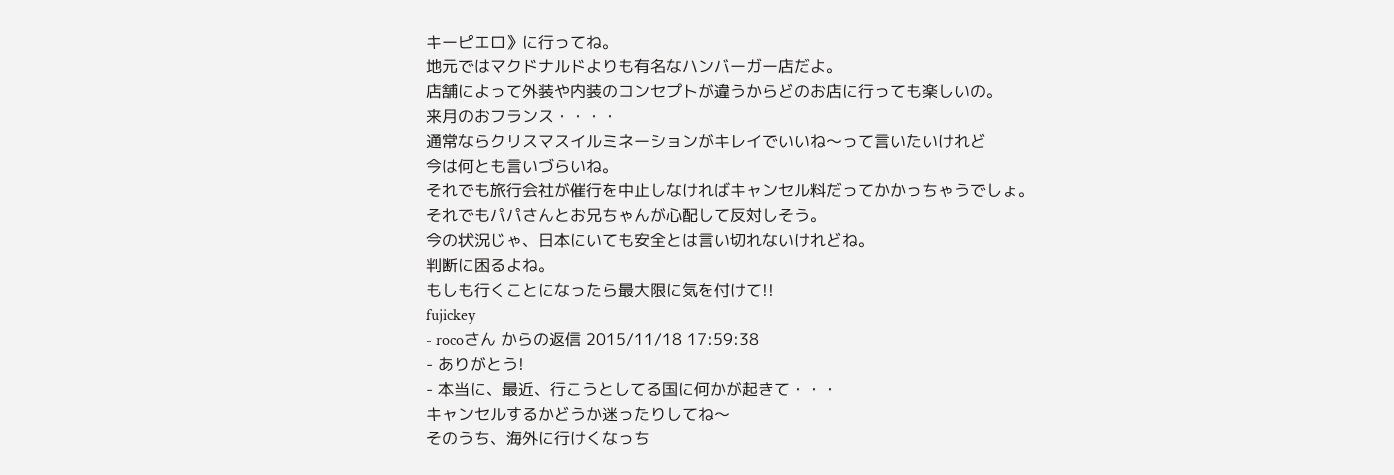キーピエロ》に行ってね。
地元ではマクドナルドよりも有名なハンバーガー店だよ。
店舗によって外装や内装のコンセプトが違うからどのお店に行っても楽しいの。
来月のおフランス・・・・
通常ならクリスマスイルミネーションがキレイでいいね〜って言いたいけれど
今は何とも言いづらいね。
それでも旅行会社が催行を中止しなければキャンセル料だってかかっちゃうでしょ。
それでもパパさんとお兄ちゃんが心配して反対しそう。
今の状況じゃ、日本にいても安全とは言い切れないけれどね。
判断に困るよね。
もしも行くことになったら最大限に気を付けて!!
fujickey
- rocoさん からの返信 2015/11/18 17:59:38
- ありがとう!
- 本当に、最近、行こうとしてる国に何かが起きて・・・
キャンセルするかどうか迷ったりしてね〜
そのうち、海外に行けくなっち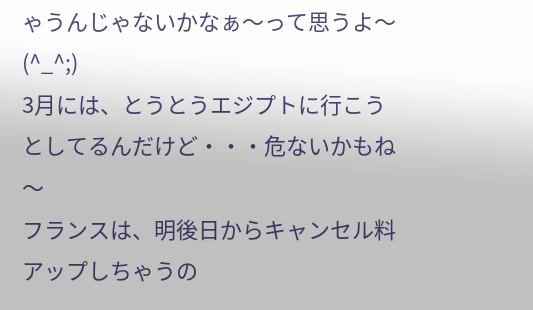ゃうんじゃないかなぁ〜って思うよ〜(^_^;)
3月には、とうとうエジプトに行こうとしてるんだけど・・・危ないかもね〜
フランスは、明後日からキャンセル料アップしちゃうの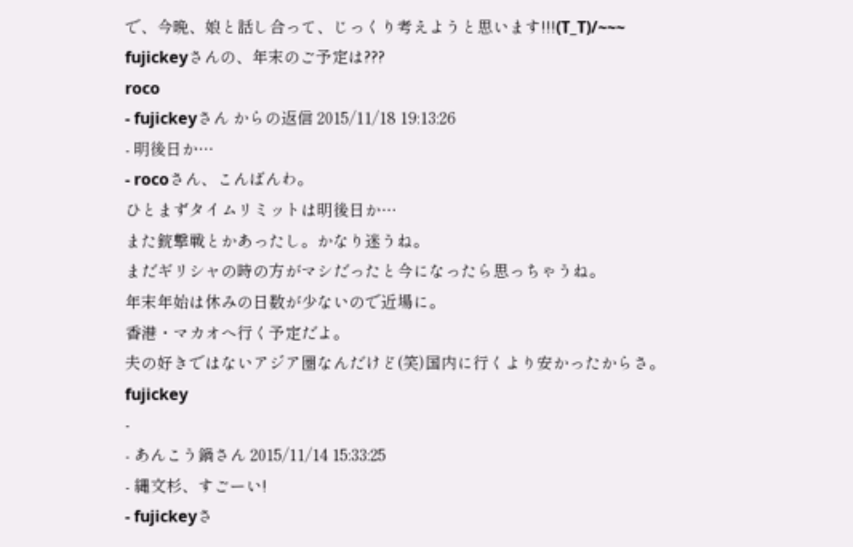で、今晩、娘と話し合って、じっくり考えようと思います!!!(T_T)/~~~
fujickeyさんの、年末のご予定は???
roco
- fujickeyさん からの返信 2015/11/18 19:13:26
- 明後日か…
- rocoさん、こんばんわ。
ひとまずタイムリミットは明後日か…
また銃撃戦とかあったし。かなり迷うね。
まだギリシャの時の方がマシだったと今になったら思っちゃうね。
年末年始は休みの日数が少ないので近場に。
香港・マカオへ行く予定だよ。
夫の好きではないアジア圏なんだけど(笑)国内に行くより安かったからさ。
fujickey
-
- あんこう鍋さん 2015/11/14 15:33:25
- 縄文杉、すごーい!
- fujickeyさ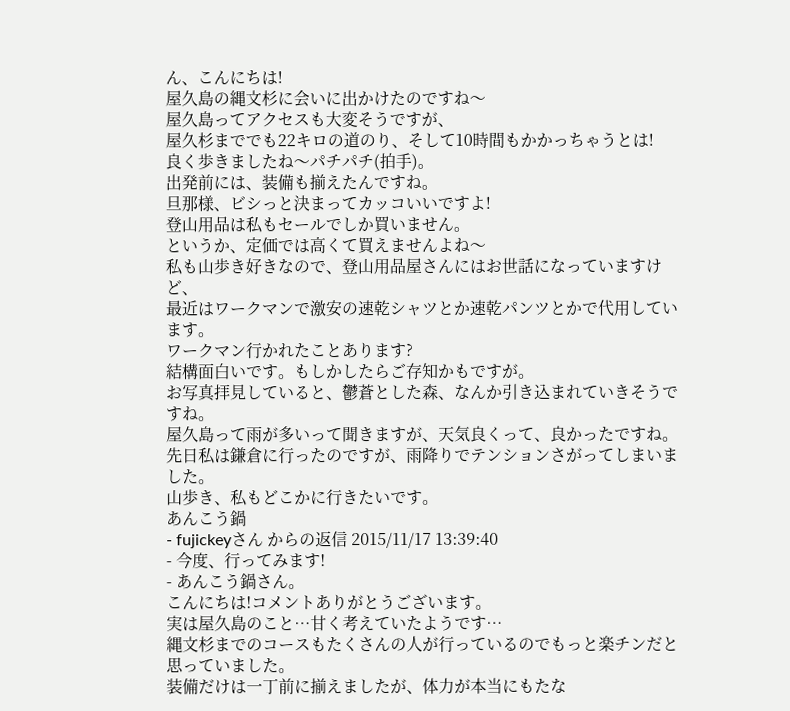ん、こんにちは!
屋久島の縄文杉に会いに出かけたのですね〜
屋久島ってアクセスも大変そうですが、
屋久杉まででも22キロの道のり、そして10時間もかかっちゃうとは!
良く歩きましたね〜パチパチ(拍手)。
出発前には、装備も揃えたんですね。
旦那様、ビシっと決まってカッコいいですよ!
登山用品は私もセールでしか買いません。
というか、定価では高くて買えませんよね〜
私も山歩き好きなので、登山用品屋さんにはお世話になっていますけど、
最近はワークマンで激安の速乾シャツとか速乾パンツとかで代用しています。
ワークマン行かれたことあります?
結構面白いです。もしかしたらご存知かもですが。
お写真拝見していると、鬱蒼とした森、なんか引き込まれていきそうですね。
屋久島って雨が多いって聞きますが、天気良くって、良かったですね。
先日私は鎌倉に行ったのですが、雨降りでテンションさがってしまいました。
山歩き、私もどこかに行きたいです。
あんこう鍋
- fujickeyさん からの返信 2015/11/17 13:39:40
- 今度、行ってみます!
- あんこう鍋さん。
こんにちは!コメントありがとうございます。
実は屋久島のこと…甘く考えていたようです…
縄文杉までのコースもたくさんの人が行っているのでもっと楽チンだと思っていました。
装備だけは一丁前に揃えましたが、体力が本当にもたな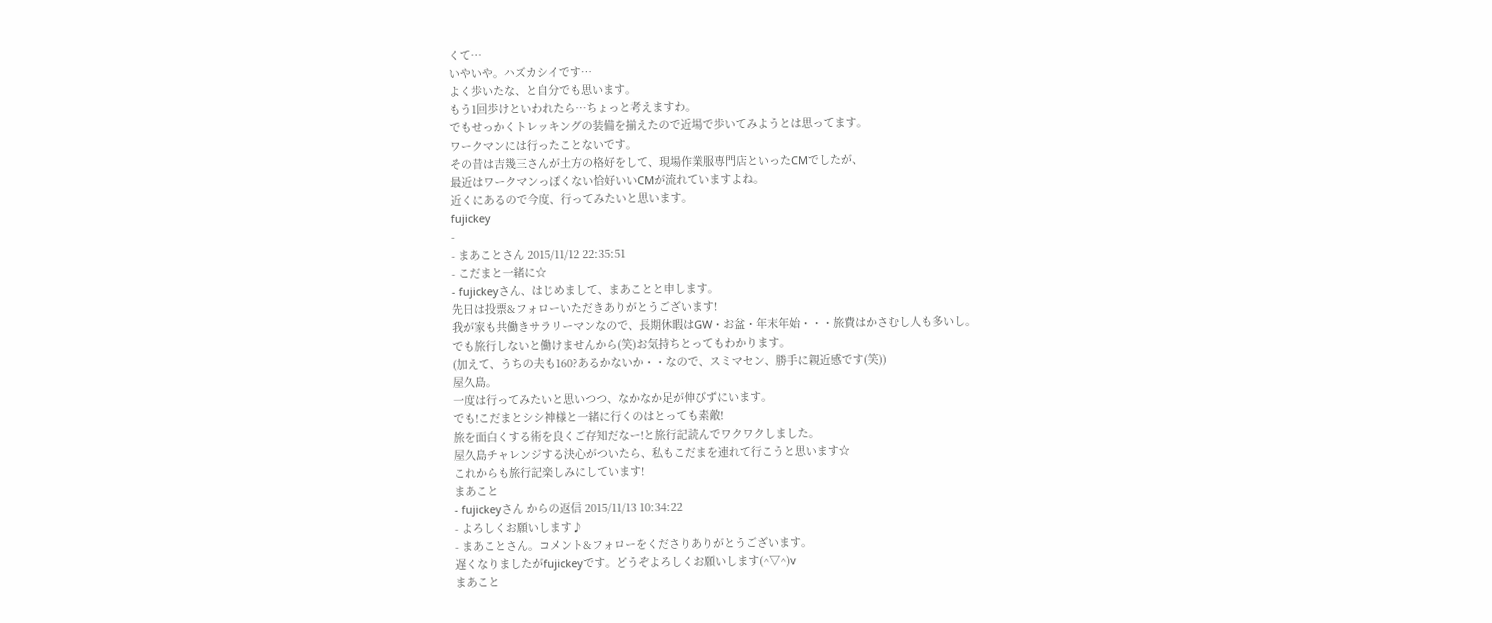くて…
いやいや。ハズカシイです…
よく歩いたな、と自分でも思います。
もう1回歩けといわれたら…ちょっと考えますわ。
でもせっかくトレッキングの装備を揃えたので近場で歩いてみようとは思ってます。
ワークマンには行ったことないです。
その昔は吉幾三さんが土方の格好をして、現場作業服専門店といったCMでしたが、
最近はワークマンっぽくない恰好いいCMが流れていますよね。
近くにあるので今度、行ってみたいと思います。
fujickey
-
- まあことさん 2015/11/12 22:35:51
- こだまと一緒に☆
- fujickeyさん、はじめまして、まあことと申します。
先日は投票&フォローいただきありがとうございます!
我が家も共働きサラリーマンなので、長期休暇はGW・お盆・年末年始・・・旅費はかさむし人も多いし。
でも旅行しないと働けませんから(笑)お気持ちとってもわかります。
(加えて、うちの夫も160?あるかないか・・なので、スミマセン、勝手に親近感です(笑))
屋久島。
一度は行ってみたいと思いつつ、なかなか足が伸びずにいます。
でも!こだまとシシ神様と一緒に行くのはとっても素敵!
旅を面白くする術を良くご存知だなー!と旅行記読んでワクワクしました。
屋久島チャレンジする決心がついたら、私もこだまを連れて行こうと思います☆
これからも旅行記楽しみにしています!
まあこと
- fujickeyさん からの返信 2015/11/13 10:34:22
- よろしくお願いします♪
- まあことさん。コメント&フォローをくださりありがとうございます。
遅くなりましたがfujickeyです。どうぞよろしくお願いします(^▽^)v
まあこと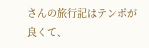さんの旅行記はテンポが良くて、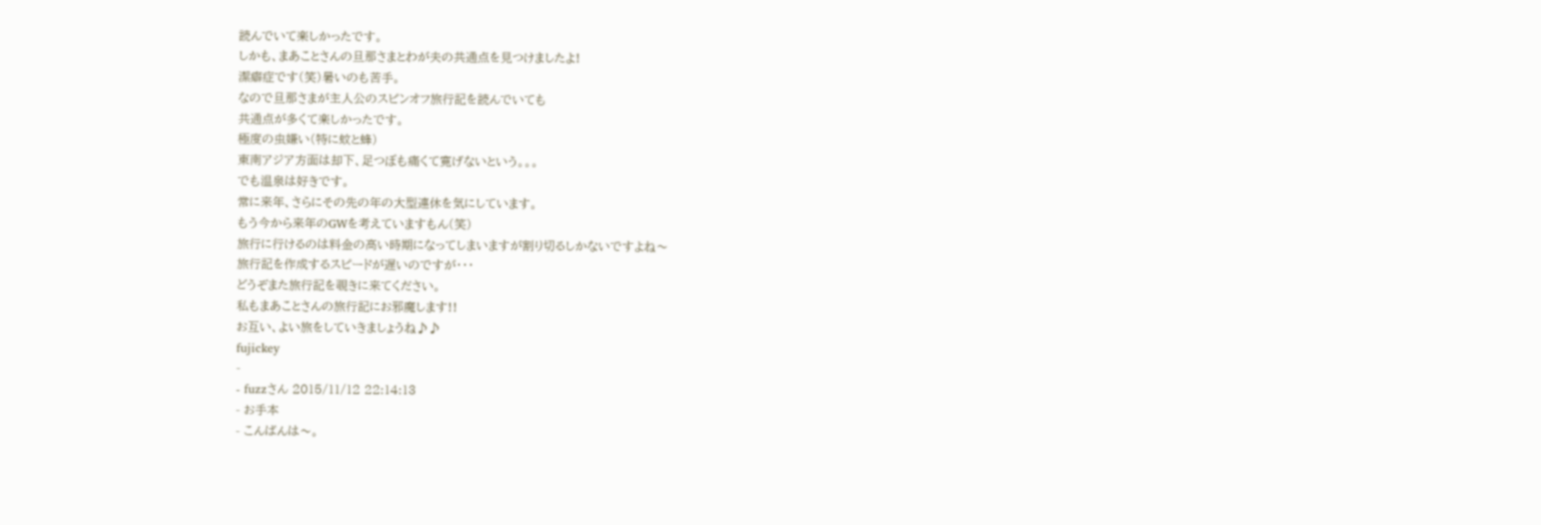読んでいて楽しかったです。
しかも、まあことさんの旦那さまとわが夫の共通点を見つけましたよ!
潔癖症です(笑)暑いのも苦手。
なので旦那さまが主人公のスピンオフ旅行記を読んでいても
共通点が多くて楽しかったです。
極度の虫嫌い(特に蚊と蜂)
東南アジア方面は却下、足つぼも痛くて寛げないという。。。
でも温泉は好きです。
常に来年、さらにその先の年の大型連休を気にしています。
もう今から来年のGWを考えていますもん(笑)
旅行に行けるのは料金の高い時期になってしまいますが割り切るしかないですよね〜
旅行記を作成するスピードが遅いのですが・・・
どうぞまた旅行記を覗きに来てください。
私もまあことさんの旅行記にお邪魔します!!
お互い、よい旅をしていきましょうね♪♪
fujickey
-
- fuzzさん 2015/11/12 22:14:13
- お手本
- こんばんは〜。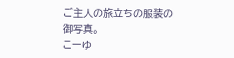ご主人の旅立ちの服装の御写真。
こーゆ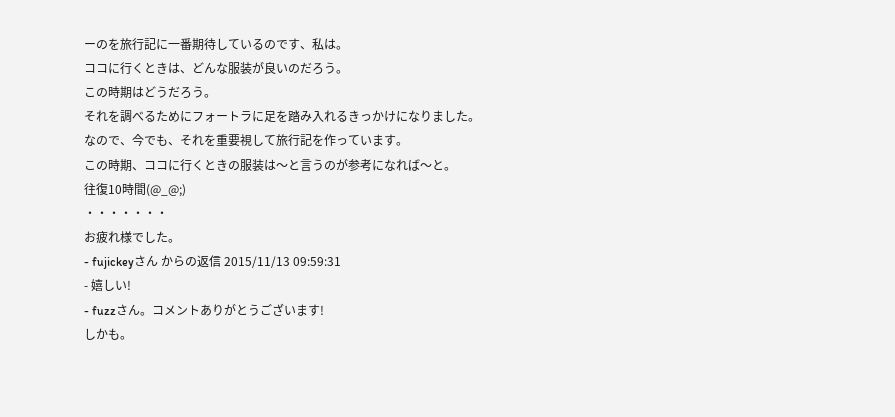ーのを旅行記に一番期待しているのです、私は。
ココに行くときは、どんな服装が良いのだろう。
この時期はどうだろう。
それを調べるためにフォートラに足を踏み入れるきっかけになりました。
なので、今でも、それを重要視して旅行記を作っています。
この時期、ココに行くときの服装は〜と言うのが参考になれば〜と。
往復10時間(@_@;)
・・・・・・・
お疲れ様でした。
- fujickeyさん からの返信 2015/11/13 09:59:31
- 嬉しい!
- fuzzさん。コメントありがとうございます!
しかも。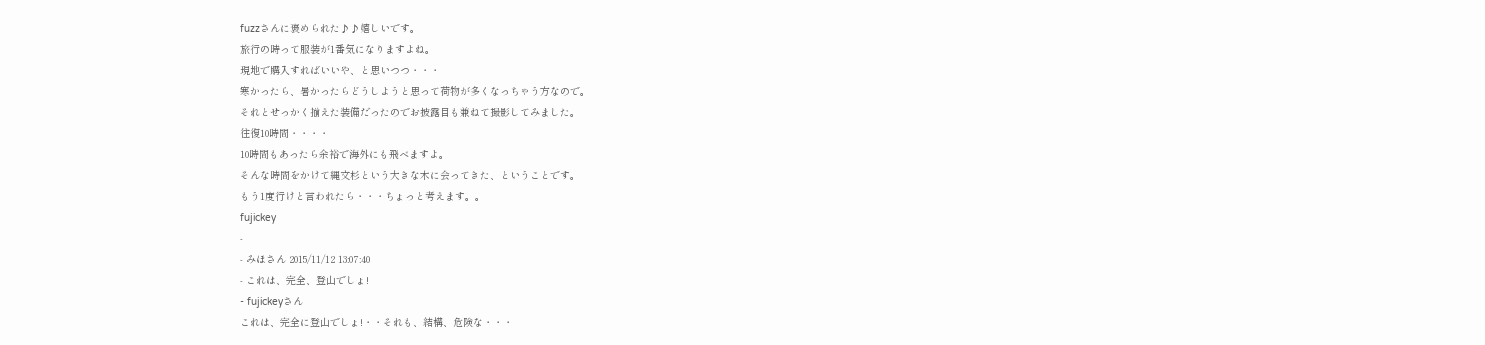fuzzさんに褒められた♪♪嬉しいです。
旅行の時って服装が1番気になりますよね。
現地で購入すればいいや、と思いつつ・・・
寒かったら、暑かったらどうしようと思って荷物が多くなっちゃう方なので。
それとせっかく揃えた装備だったのでお披露目も兼ねて撮影してみました。
往復10時間・・・・
10時間もあったら余裕で海外にも飛べますよ。
そんな時間をかけて縄文杉という大きな木に会ってきた、ということです。
もう1度行けと言われたら・・・ちょっと考えます。。
fujickey
-
- みほさん 2015/11/12 13:07:40
- これは、完全、登山でしょ!
- fujickeyさん
これは、完全に登山でしょ!・・それも、結構、危険な・・・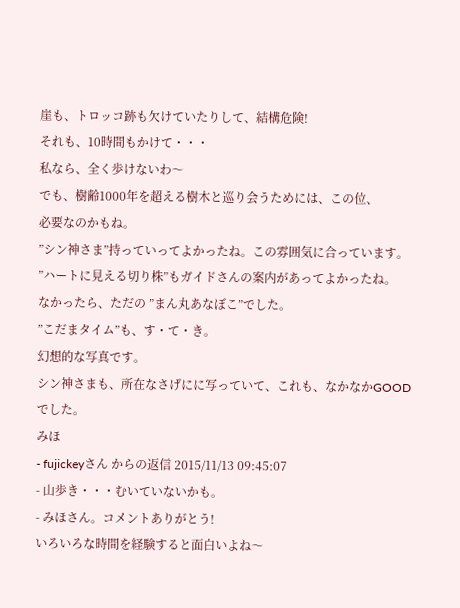崖も、トロッコ跡も欠けていたりして、結構危険!
それも、10時間もかけて・・・
私なら、全く歩けないわ〜
でも、樹齢1000年を超える樹木と巡り会うためには、この位、
必要なのかもね。
”シン神さま”持っていってよかったね。この雰囲気に合っています。
”ハートに見える切り株”もガイドさんの案内があってよかったね。
なかったら、ただの ”まん丸あなぼこ”でした。
”こだまタイム”も、す・て・き。
幻想的な写真です。
シン神さまも、所在なさげにに写っていて、これも、なかなかGOODでした。
みほ
- fujickeyさん からの返信 2015/11/13 09:45:07
- 山歩き・・・むいていないかも。
- みほさん。コメントありがとう!
いろいろな時間を経験すると面白いよね〜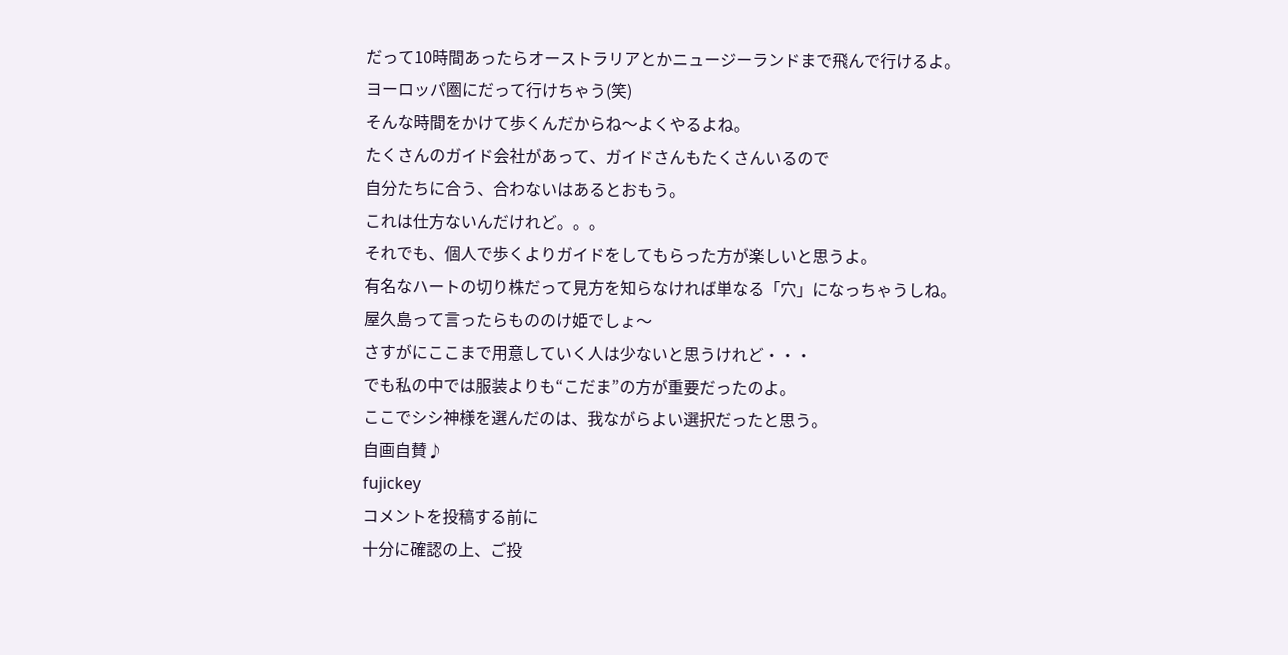だって10時間あったらオーストラリアとかニュージーランドまで飛んで行けるよ。
ヨーロッパ圏にだって行けちゃう(笑)
そんな時間をかけて歩くんだからね〜よくやるよね。
たくさんのガイド会社があって、ガイドさんもたくさんいるので
自分たちに合う、合わないはあるとおもう。
これは仕方ないんだけれど。。。
それでも、個人で歩くよりガイドをしてもらった方が楽しいと思うよ。
有名なハートの切り株だって見方を知らなければ単なる「穴」になっちゃうしね。
屋久島って言ったらもののけ姫でしょ〜
さすがにここまで用意していく人は少ないと思うけれど・・・
でも私の中では服装よりも“こだま”の方が重要だったのよ。
ここでシシ神様を選んだのは、我ながらよい選択だったと思う。
自画自賛♪
fujickey
コメントを投稿する前に
十分に確認の上、ご投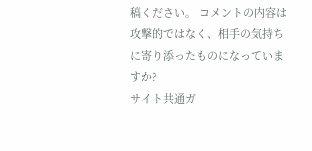稿ください。 コメントの内容は攻撃的ではなく、相手の気持ちに寄り添ったものになっていますか?
サイト共通ガ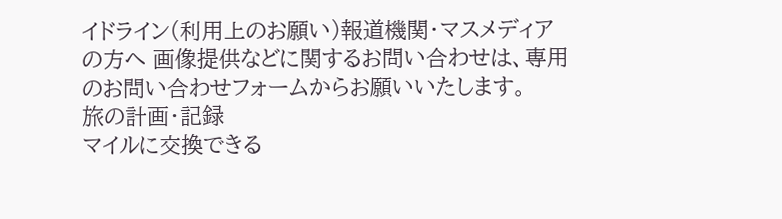イドライン(利用上のお願い)報道機関・マスメディアの方へ 画像提供などに関するお問い合わせは、専用のお問い合わせフォームからお願いいたします。
旅の計画・記録
マイルに交換できる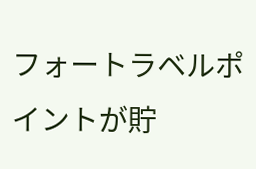フォートラベルポイントが貯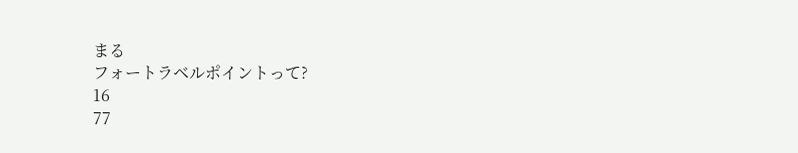まる
フォートラベルポイントって?
16
77